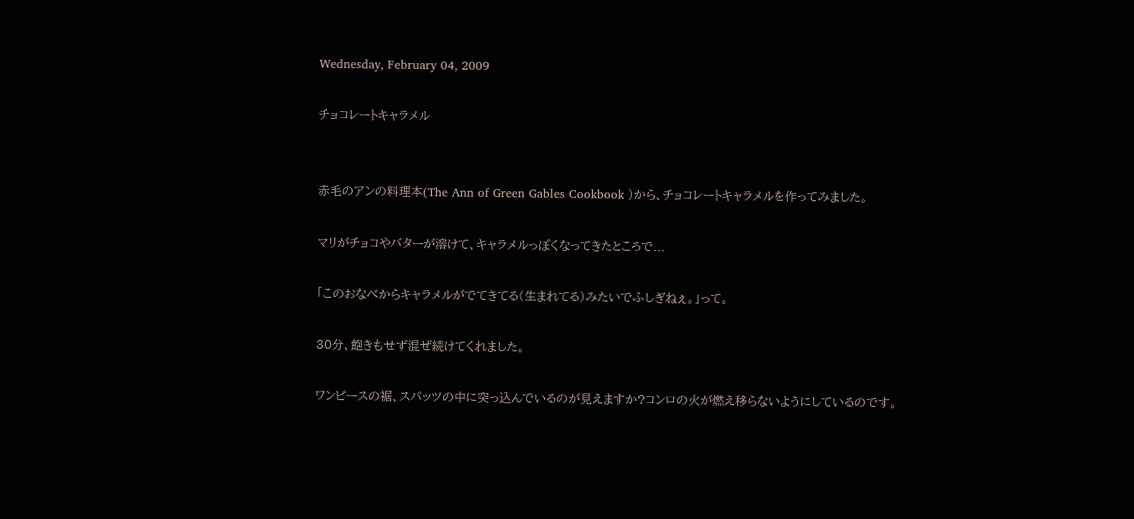Wednesday, February 04, 2009

チョコレートキャラメル


赤毛のアンの料理本(The Ann of Green Gables Cookbook )から、チョコレートキャラメルを作ってみました。

マリがチョコやバターが溶けて、キャラメルっぽくなってきたところで...

「このおなべからキャラメルがでてきてる(生まれてる)みたいでふしぎねぇ。」って。

30分、飽きもせず混ぜ続けてくれました。

ワンピースの裾、スパッツの中に突っ込んでいるのが見えますか?コンロの火が燃え移らないようにしているのです。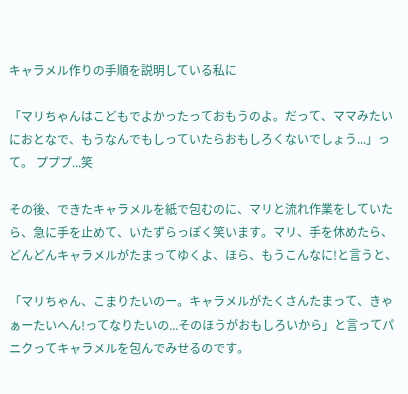キャラメル作りの手順を説明している私に

「マリちゃんはこどもでよかったっておもうのよ。だって、ママみたいにおとなで、もうなんでもしっていたらおもしろくないでしょう...」って。 プププ...笑

その後、できたキャラメルを紙で包むのに、マリと流れ作業をしていたら、急に手を止めて、いたずらっぽく笑います。マリ、手を休めたら、どんどんキャラメルがたまってゆくよ、ほら、もうこんなに!と言うと、

「マリちゃん、こまりたいのー。キャラメルがたくさんたまって、きゃぁーたいへん!ってなりたいの...そのほうがおもしろいから」と言ってパニクってキャラメルを包んでみせるのです。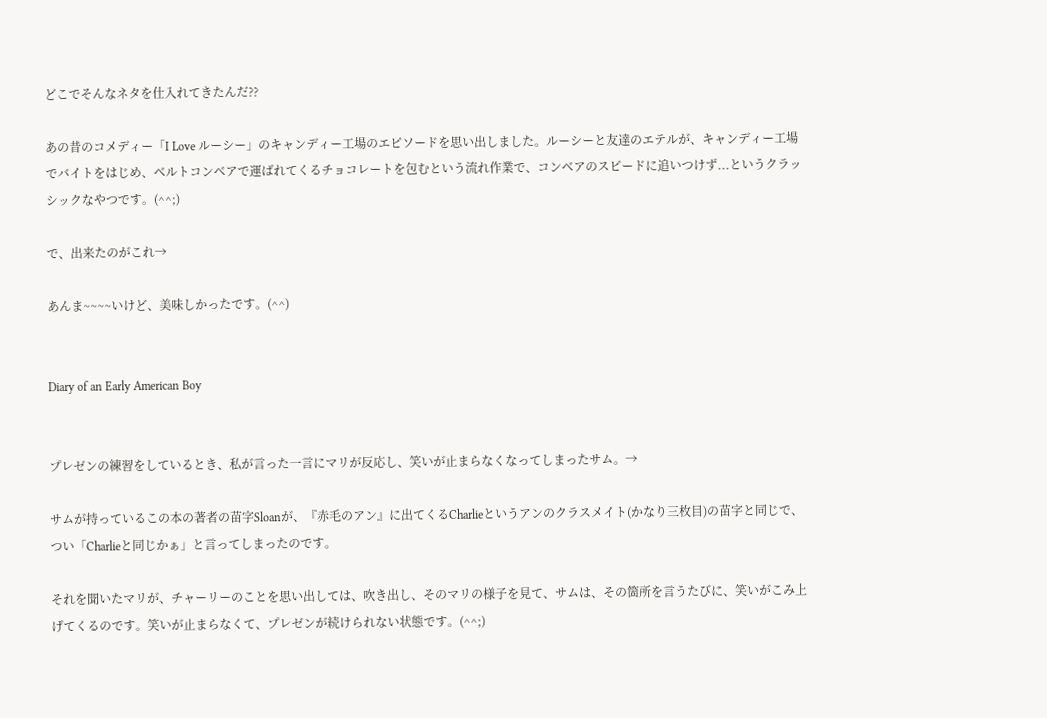どこでそんなネタを仕入れてきたんだ??

あの昔のコメディー「I Love ルーシー」のキャンディー工場のエピソードを思い出しました。ルーシーと友達のエテルが、キャンディー工場でバイトをはじめ、ベルトコンベアで運ばれてくるチョコレートを包むという流れ作業で、コンベアのスピードに追いつけず...というクラッシックなやつです。(^^;)

で、出来たのがこれ→

あんま~~~~いけど、美味しかったです。(^^)


Diary of an Early American Boy


プレゼンの練習をしているとき、私が言った一言にマリが反応し、笑いが止まらなくなってしまったサム。→

サムが持っているこの本の著者の苗字Sloanが、『赤毛のアン』に出てくるCharlieというアンのクラスメイト(かなり三枚目)の苗字と同じで、つい「Charlieと同じかぁ」と言ってしまったのです。

それを聞いたマリが、チャーリーのことを思い出しては、吹き出し、そのマリの様子を見て、サムは、その箇所を言うたびに、笑いがこみ上げてくるのです。笑いが止まらなくて、プレゼンが続けられない状態です。(^^;)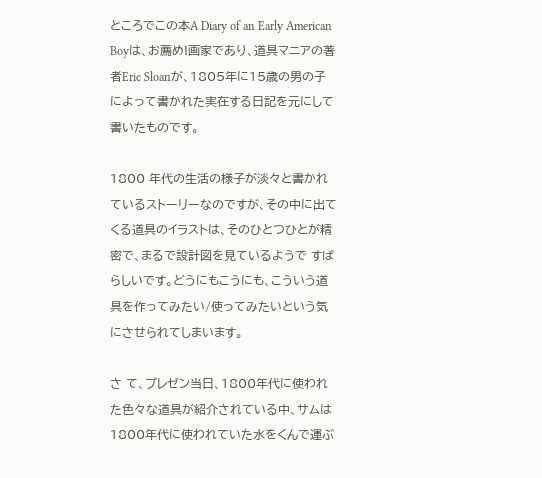ところでこの本A Diary of an Early American Boyは、お薦め!画家であり、道具マニアの著者Eric Sloanが、1805年に15歳の男の子によって書かれた実在する日記を元にして書いたものです。

1800 年代の生活の様子が淡々と書かれているストーリーなのですが、その中に出てくる道具のイラストは、そのひとつひとが精密で、まるで設計図を見ているようで すばらしいです。どうにもこうにも、こういう道具を作ってみたい/使ってみたいという気にさせられてしまいます。

さ て、プレゼン当日、1800年代に使われた色々な道具が紹介されている中、サムは1800年代に使われていた水をくんで運ぶ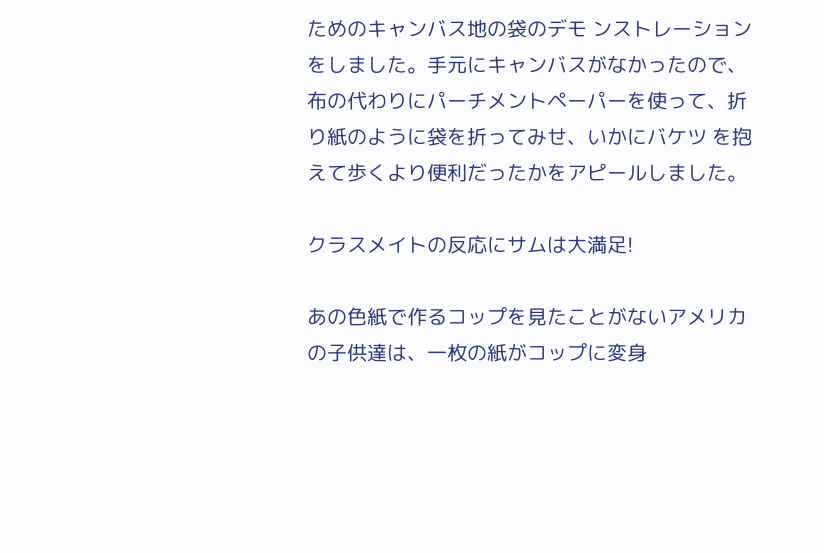ためのキャンバス地の袋のデモ ンストレーションをしました。手元にキャンバスがなかったので、布の代わりにパーチメントペーパーを使って、折り紙のように袋を折ってみせ、いかにバケツ を抱えて歩くより便利だったかをアピールしました。

クラスメイトの反応にサムは大満足!

あの色紙で作るコップを見たことがないアメリカの子供達は、一枚の紙がコップに変身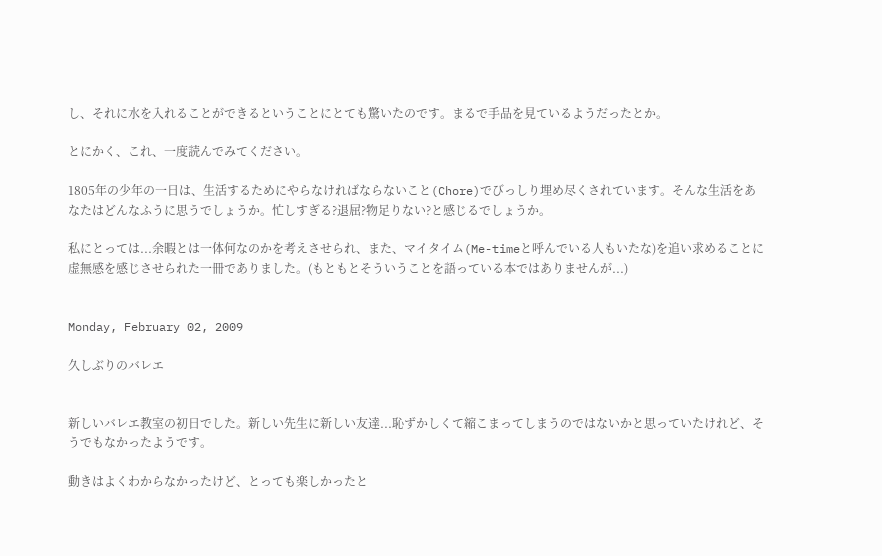し、それに水を入れることができるということにとても驚いたのです。まるで手品を見ているようだったとか。

とにかく、これ、一度読んでみてください。

1805年の少年の一日は、生活するためにやらなければならないこと(Chore)でびっしり埋め尽くされています。そんな生活をあなたはどんなふうに思うでしょうか。忙しすぎる?退屈?物足りない?と感じるでしょうか。

私にとっては...余暇とは一体何なのかを考えさせられ、また、マイタイム(Me-timeと呼んでいる人もいたな)を追い求めることに虚無感を感じさせられた一冊でありました。(もともとそういうことを語っている本ではありませんが...)


Monday, February 02, 2009

久しぶりのバレエ


新しいバレエ教室の初日でした。新しい先生に新しい友達...恥ずかしくて縮こまってしまうのではないかと思っていたけれど、そうでもなかったようです。

動きはよくわからなかったけど、とっても楽しかったと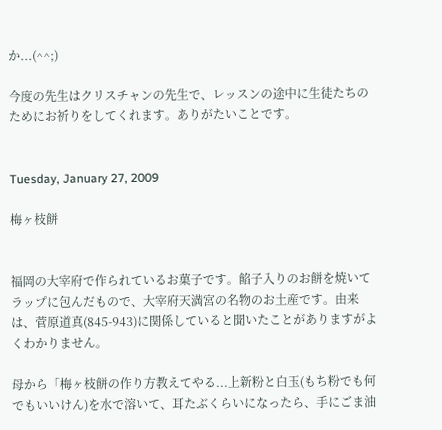か...(^^;)

今度の先生はクリスチャンの先生で、レッスンの途中に生徒たちのためにお祈りをしてくれます。ありがたいことです。


Tuesday, January 27, 2009

梅ヶ枝餅


福岡の大宰府で作られているお菓子です。餡子入りのお餅を焼いてラップに包んだもので、大宰府天満宮の名物のお土産です。由来は、菅原道真(845-943)に関係していると聞いたことがありますがよくわかりません。

母から「梅ヶ枝餅の作り方教えてやる...上新粉と白玉(もち粉でも何でもいいけん)を水で溶いて、耳たぶくらいになったら、手にごま油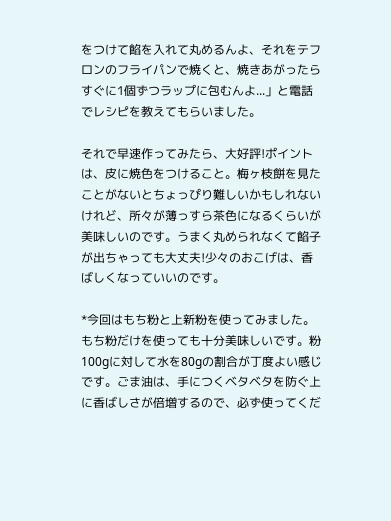をつけて餡を入れて丸めるんよ、それをテフロンのフライパンで焼くと、焼きあがったらすぐに1個ずつラップに包むんよ...」と電話でレシピを教えてもらいました。

それで早速作ってみたら、大好評!ポイントは、皮に焼色をつけること。梅ヶ枝餅を見たことがないとちょっぴり難しいかもしれないけれど、所々が薄っすら茶色になるくらいが美味しいのです。うまく丸められなくて餡子が出ちゃっても大丈夫!少々のおこげは、香ばしくなっていいのです。

*今回はもち粉と上新粉を使ってみました。もち粉だけを使っても十分美味しいです。粉100gに対して水を80gの割合が丁度よい感じです。ごま油は、手につくベタベタを防ぐ上に香ばしさが倍増するので、必ず使ってくだ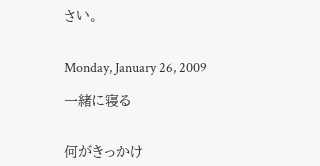さい。


Monday, January 26, 2009

一緒に寝る


何がきっかけ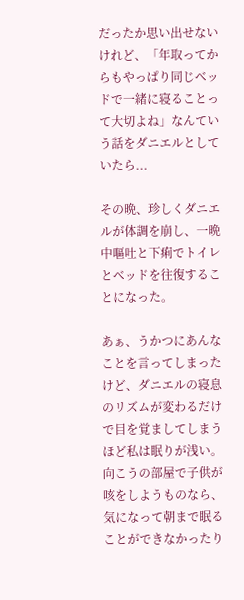だったか思い出せないけれど、「年取ってからもやっぱり同じベッドで一緒に寝ることって大切よね」なんていう話をダニエルとしていたら...

その晩、珍しくダニエルが体調を崩し、一晩中嘔吐と下痢でトイレとベッドを往復することになった。

あぁ、うかつにあんなことを言ってしまったけど、ダニエルの寝息のリズムが変わるだけで目を覚ましてしまうほど私は眠りが浅い。向こうの部屋で子供が咳をしようものなら、気になって朝まで眠ることができなかったり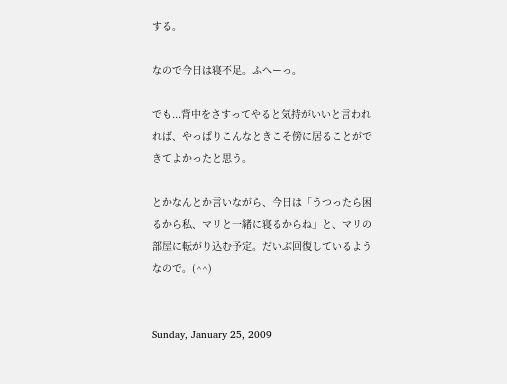する。

なので今日は寝不足。ふへーっ。

でも...背中をさすってやると気持がいいと言われれば、やっぱりこんなときこそ傍に居ることができてよかったと思う。

とかなんとか言いながら、今日は「うつったら困るから私、マリと一緒に寝るからね」と、マリの部屋に転がり込む予定。だいぶ回復しているようなので。(^^)


Sunday, January 25, 2009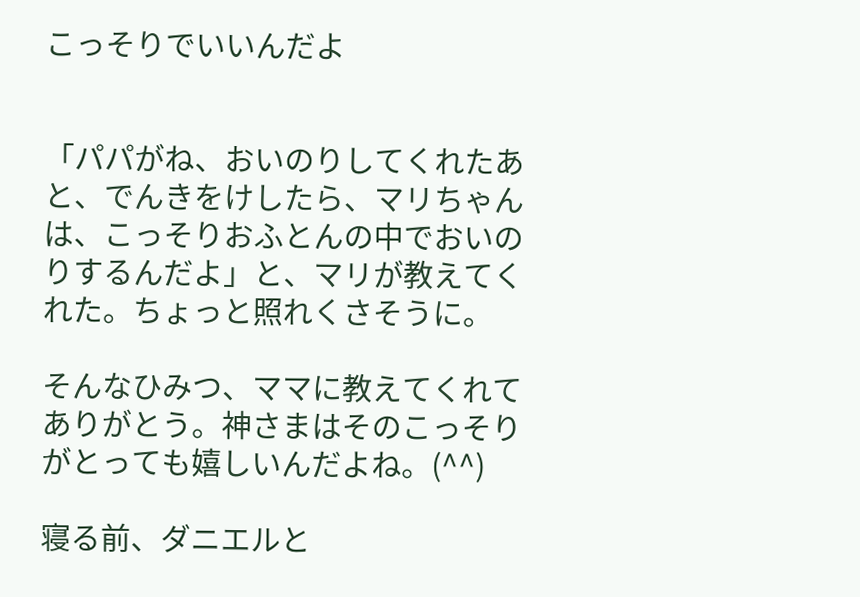こっそりでいいんだよ


「パパがね、おいのりしてくれたあと、でんきをけしたら、マリちゃんは、こっそりおふとんの中でおいのりするんだよ」と、マリが教えてくれた。ちょっと照れくさそうに。

そんなひみつ、ママに教えてくれてありがとう。神さまはそのこっそりがとっても嬉しいんだよね。(^^)

寝る前、ダニエルと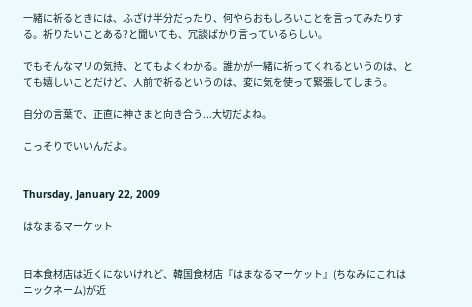一緒に祈るときには、ふざけ半分だったり、何やらおもしろいことを言ってみたりする。祈りたいことある?と聞いても、冗談ばかり言っているらしい。

でもそんなマリの気持、とてもよくわかる。誰かが一緒に祈ってくれるというのは、とても嬉しいことだけど、人前で祈るというのは、変に気を使って緊張してしまう。

自分の言葉で、正直に神さまと向き合う...大切だよね。

こっそりでいいんだよ。


Thursday, January 22, 2009

はなまるマーケット


日本食材店は近くにないけれど、韓国食材店『はまなるマーケット』(ちなみにこれはニックネーム)が近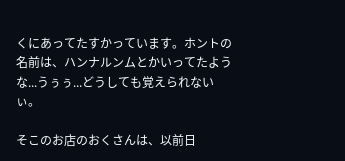くにあってたすかっています。ホントの名前は、ハンナルンムとかいってたような...うぅぅ...どうしても覚えられないぃ。

そこのお店のおくさんは、以前日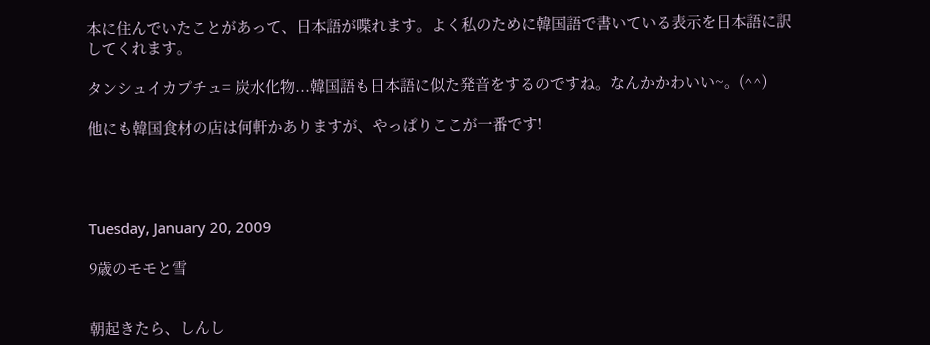本に住んでいたことがあって、日本語が喋れます。よく私のために韓国語で書いている表示を日本語に訳してくれます。

タンシュイカプチュ= 炭水化物...韓国語も日本語に似た発音をするのですね。なんかかわいい~。(^^)

他にも韓国食材の店は何軒かありますが、やっぱりここが一番です!




Tuesday, January 20, 2009

9歳のモモと雪


朝起きたら、しんし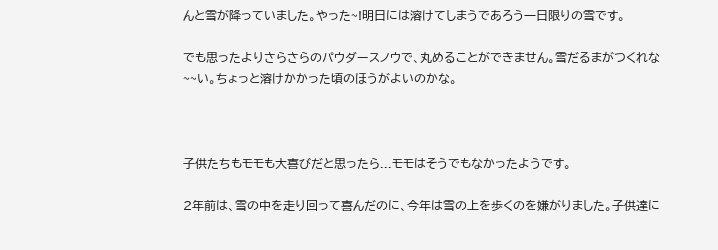んと雪が降っていました。やった~!明日には溶けてしまうであろう一日限りの雪です。

でも思ったよりさらさらのパウダースノウで、丸めることができません。雪だるまがつくれな~~い。ちょっと溶けかかった頃のほうがよいのかな。



子供たちもモモも大喜びだと思ったら...モモはそうでもなかったようです。

2年前は、雪の中を走り回って喜んだのに、今年は雪の上を歩くのを嫌がりました。子供達に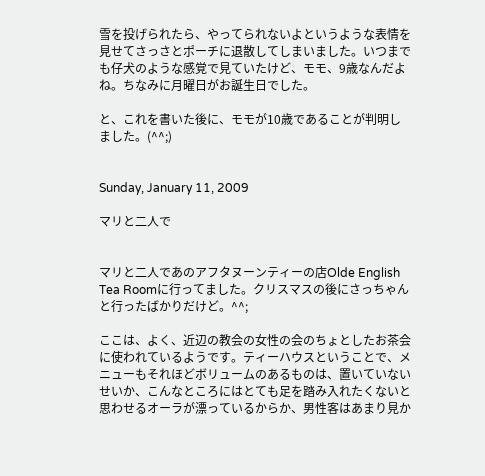雪を投げられたら、やってられないよというような表情を見せてさっさとポーチに退散してしまいました。いつまでも仔犬のような感覚で見ていたけど、モモ、9歳なんだよね。ちなみに月曜日がお誕生日でした。

と、これを書いた後に、モモが10歳であることが判明しました。(^^;)


Sunday, January 11, 2009

マリと二人で


マリと二人であのアフタヌーンティーの店Olde English Tea Roomに行ってました。クリスマスの後にさっちゃんと行ったばかりだけど。^^;

ここは、よく、近辺の教会の女性の会のちょとしたお茶会に使われているようです。ティーハウスということで、メニューもそれほどボリュームのあるものは、置いていないせいか、こんなところにはとても足を踏み入れたくないと思わせるオーラが漂っているからか、男性客はあまり見か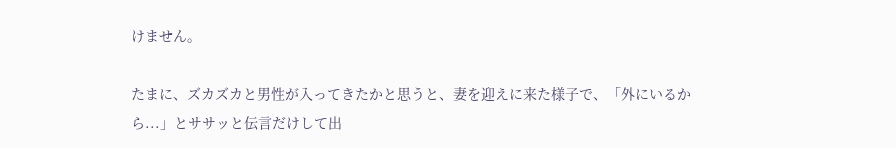けません。

たまに、ズカズカと男性が入ってきたかと思うと、妻を迎えに来た様子で、「外にいるから...」とササッと伝言だけして出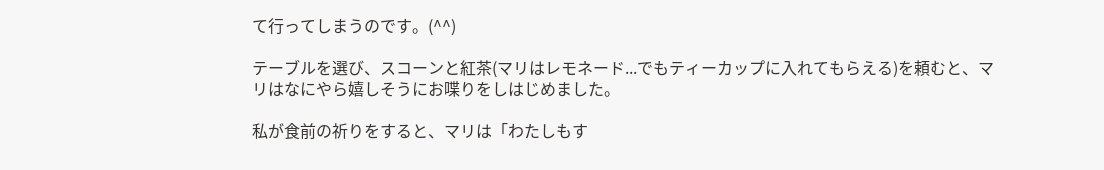て行ってしまうのです。(^^)

テーブルを選び、スコーンと紅茶(マリはレモネード...でもティーカップに入れてもらえる)を頼むと、マリはなにやら嬉しそうにお喋りをしはじめました。

私が食前の祈りをすると、マリは「わたしもす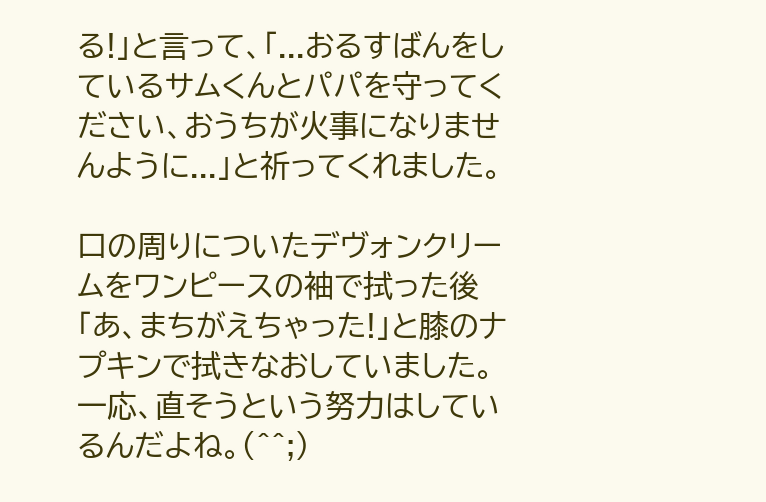る!」と言って、「...おるすばんをしているサムくんとパパを守ってください、おうちが火事になりませんように...」と祈ってくれました。

口の周りについたデヴォンクリームをワンピースの袖で拭った後「あ、まちがえちゃった!」と膝のナプキンで拭きなおしていました。一応、直そうという努力はしているんだよね。(^^;)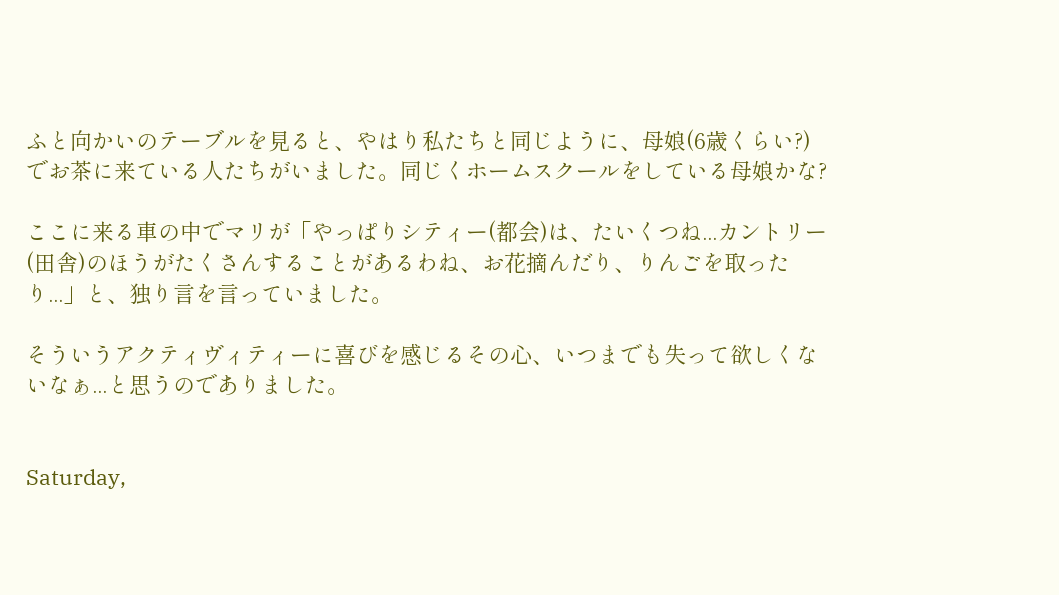ふと向かいのテーブルを見ると、やはり私たちと同じように、母娘(6歳くらい?)でお茶に来ている人たちがいました。同じくホームスクールをしている母娘かな?

ここに来る車の中でマリが「やっぱりシティー(都会)は、たいくつね...カントリー(田舎)のほうがたくさんすることがあるわね、お花摘んだり、りんごを取ったり...」と、独り言を言っていました。

そういうアクティヴィティーに喜びを感じるその心、いつまでも失って欲しくないなぁ...と思うのでありました。


Saturday,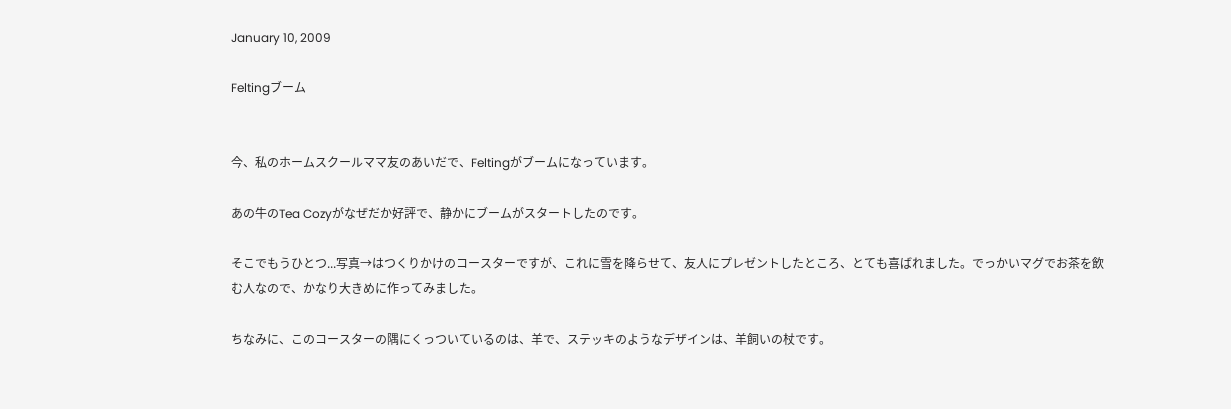January 10, 2009

Feltingブーム


今、私のホームスクールママ友のあいだで、Feltingがブームになっています。

あの牛のTea Cozyがなぜだか好評で、静かにブームがスタートしたのです。

そこでもうひとつ...写真→はつくりかけのコースターですが、これに雪を降らせて、友人にプレゼントしたところ、とても喜ばれました。でっかいマグでお茶を飲む人なので、かなり大きめに作ってみました。

ちなみに、このコースターの隅にくっついているのは、羊で、ステッキのようなデザインは、羊飼いの杖です。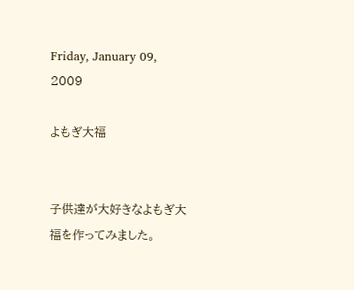Friday, January 09, 2009

よもぎ大福


子供達が大好きなよもぎ大福を作ってみました。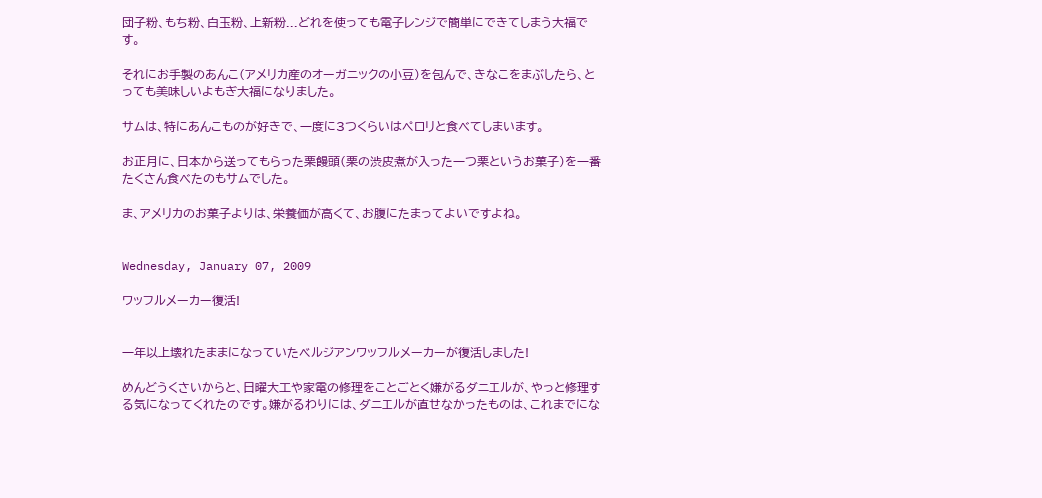団子粉、もち粉、白玉粉、上新粉...どれを使っても電子レンジで簡単にできてしまう大福です。

それにお手製のあんこ(アメリカ産のオーガニックの小豆)を包んで、きなこをまぶしたら、とっても美味しいよもぎ大福になりました。

サムは、特にあんこものが好きで、一度に3つくらいはペロリと食べてしまいます。

お正月に、日本から送ってもらった栗饅頭(栗の渋皮煮が入った一つ栗というお菓子)を一番たくさん食べたのもサムでした。

ま、アメリカのお菓子よりは、栄養価が高くて、お腹にたまってよいですよね。


Wednesday, January 07, 2009

ワッフルメーカー復活!


一年以上壊れたままになっていたベルジアンワッフルメーカーが復活しました!

めんどうくさいからと、日曜大工や家電の修理をことごとく嫌がるダニエルが、やっと修理する気になってくれたのです。嫌がるわりには、ダニエルが直せなかったものは、これまでにな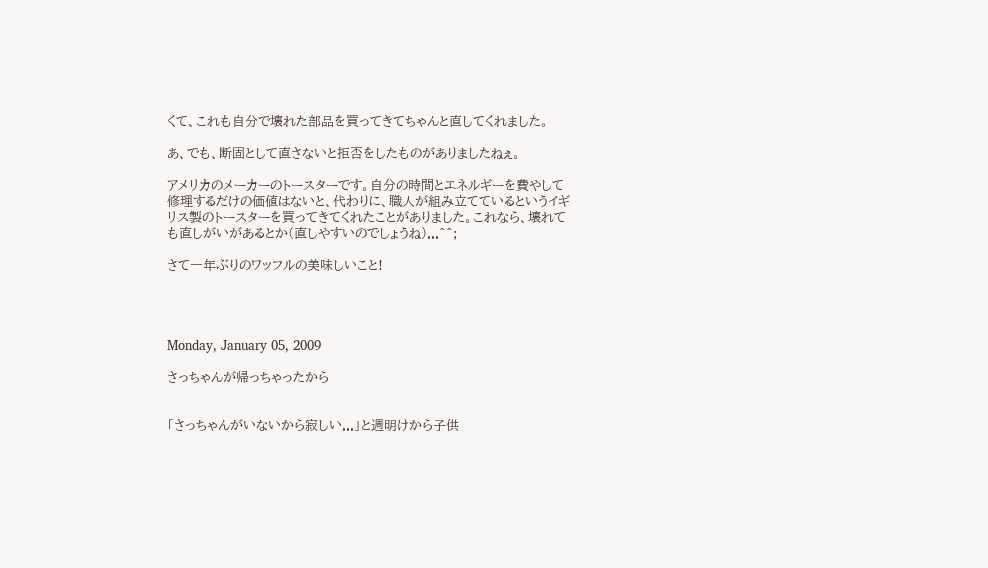くて、これも自分で壊れた部品を買ってきてちゃんと直してくれました。

あ、でも、断固として直さないと拒否をしたものがありましたねぇ。

アメリカのメーカーのトースターです。自分の時間とエネルギーを費やして修理するだけの価値はないと、代わりに、職人が組み立てているというイギリス製のトースターを買ってきてくれたことがありました。これなら、壊れても直しがいがあるとか(直しやすいのでしょうね)...^^;

さて一年ぶりのワッフルの美味しいこと!




Monday, January 05, 2009

さっちゃんが帰っちゃったから


「さっちゃんがいないから寂しい...」と週明けから子供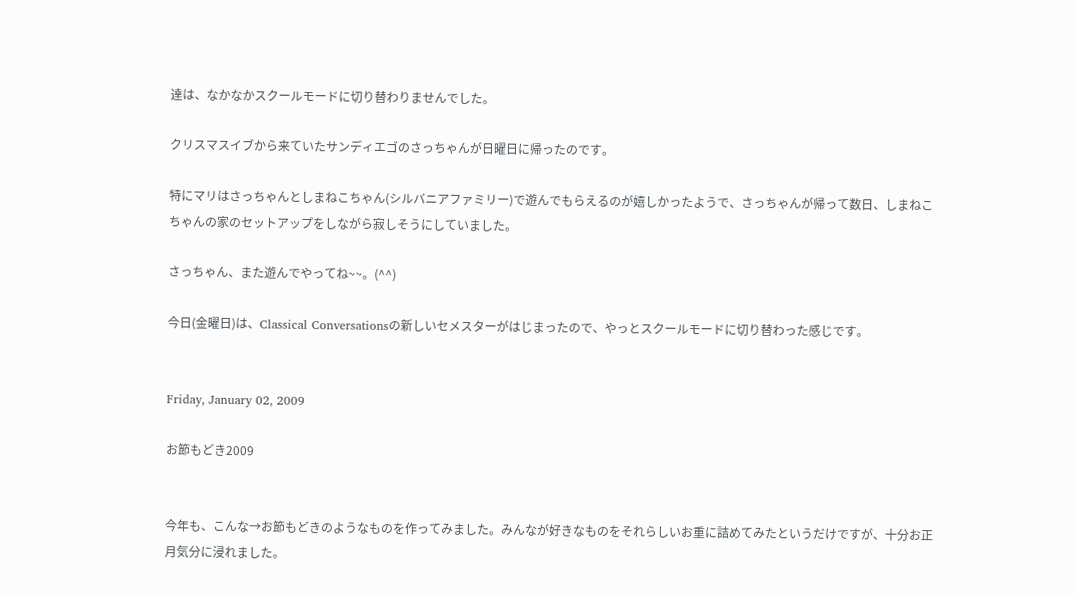達は、なかなかスクールモードに切り替わりませんでした。

クリスマスイブから来ていたサンディエゴのさっちゃんが日曜日に帰ったのです。

特にマリはさっちゃんとしまねこちゃん(シルバニアファミリー)で遊んでもらえるのが嬉しかったようで、さっちゃんが帰って数日、しまねこちゃんの家のセットアップをしながら寂しそうにしていました。

さっちゃん、また遊んでやってね~~。(^^)

今日(金曜日)は、Classical Conversationsの新しいセメスターがはじまったので、やっとスクールモードに切り替わった感じです。


Friday, January 02, 2009

お節もどき2009


今年も、こんな→お節もどきのようなものを作ってみました。みんなが好きなものをそれらしいお重に詰めてみたというだけですが、十分お正月気分に浸れました。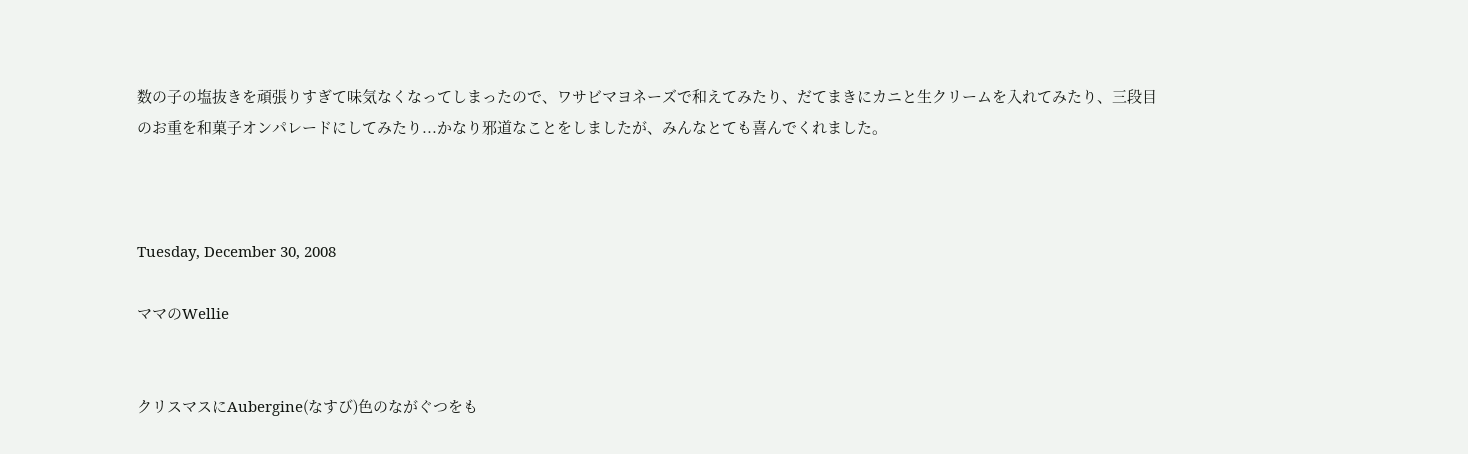数の子の塩抜きを頑張りすぎて味気なくなってしまったので、ワサビマヨネーズで和えてみたり、だてまきにカニと生クリームを入れてみたり、三段目のお重を和菓子オンパレードにしてみたり...かなり邪道なことをしましたが、みんなとても喜んでくれました。



Tuesday, December 30, 2008

ママのWellie


クリスマスにAubergine(なすび)色のながぐつをも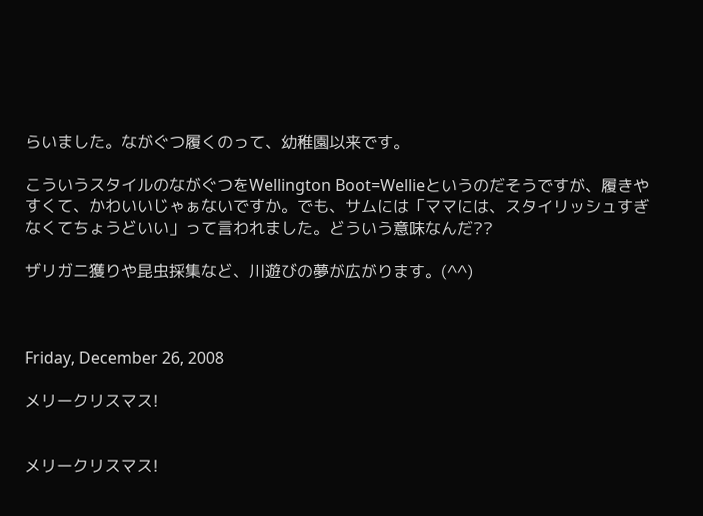らいました。ながぐつ履くのって、幼稚園以来です。

こういうスタイルのながぐつをWellington Boot=Wellieというのだそうですが、履きやすくて、かわいいじゃぁないですか。でも、サムには「ママには、スタイリッシュすぎなくてちょうどいい」って言われました。どういう意味なんだ??

ザリガニ獲りや昆虫採集など、川遊びの夢が広がります。(^^)



Friday, December 26, 2008

メリークリスマス!


メリークリスマス!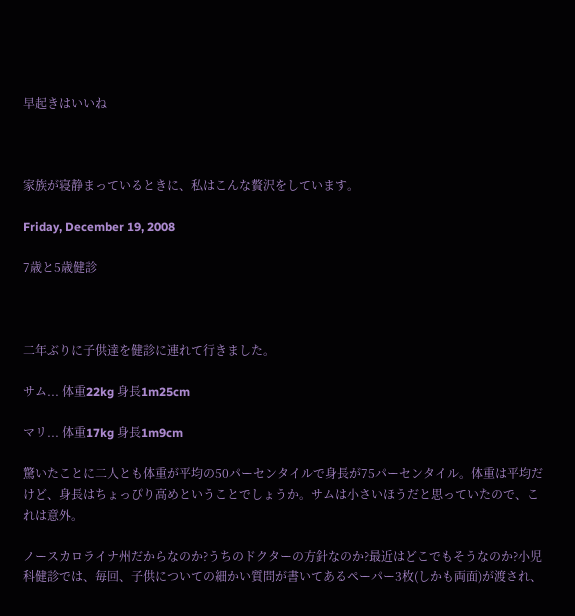早起きはいいね



家族が寝静まっているときに、私はこんな贅沢をしています。

Friday, December 19, 2008

7歳と5歳健診



二年ぶりに子供達を健診に連れて行きました。

サム... 体重22kg 身長1m25cm

マリ... 体重17kg 身長1m9cm

驚いたことに二人とも体重が平均の50パーセンタイルで身長が75パーセンタイル。体重は平均だけど、身長はちょっぴり高めということでしょうか。サムは小さいほうだと思っていたので、これは意外。

ノースカロライナ州だからなのか?うちのドクターの方針なのか?最近はどこでもそうなのか?小児科健診では、毎回、子供についての細かい質問が書いてあるペーパー3枚(しかも両面)が渡され、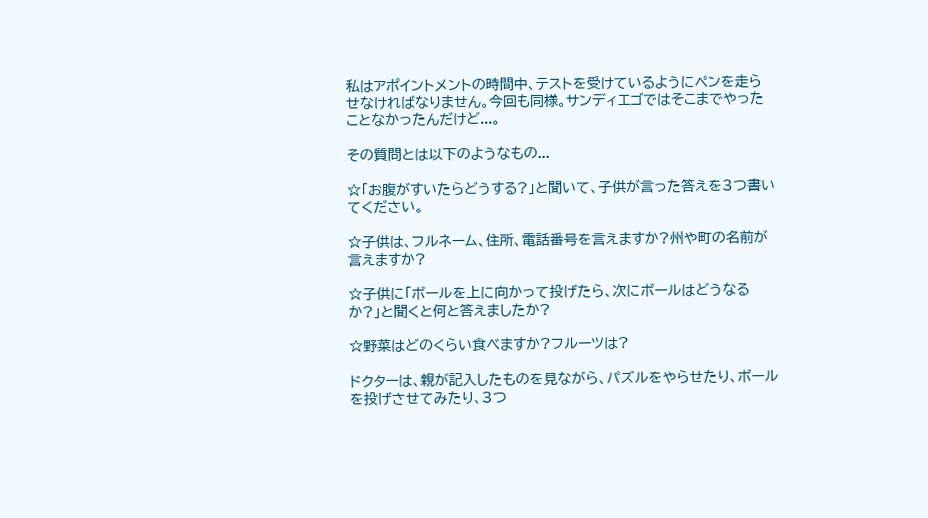私はアポイントメントの時間中、テストを受けているようにペンを走らせなければなりません。今回も同様。サンディエゴではそこまでやったことなかったんだけど...。

その質問とは以下のようなもの...

☆「お腹がすいたらどうする?」と聞いて、子供が言った答えを3つ書いてください。

☆子供は、フルネーム、住所、電話番号を言えますか?州や町の名前が言えますか?

☆子供に「ボールを上に向かって投げたら、次にボールはどうなるか?」と聞くと何と答えましたか?

☆野菜はどのくらい食べますか?フルーツは?

ドクターは、親が記入したものを見ながら、パズルをやらせたり、ボールを投げさせてみたり、3つ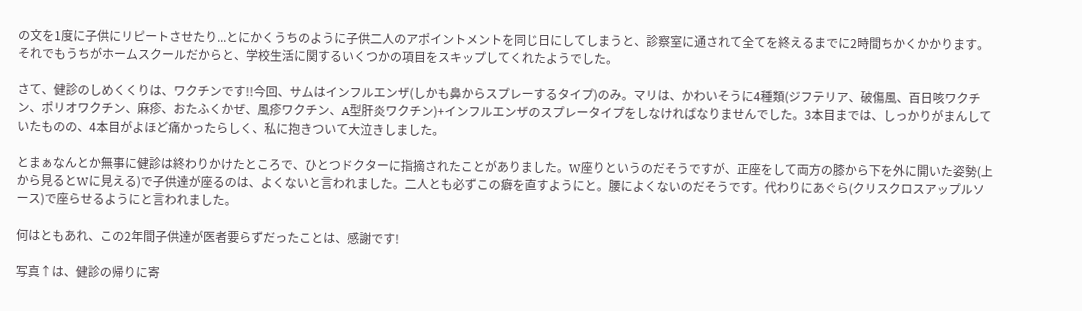の文を1度に子供にリピートさせたり...とにかくうちのように子供二人のアポイントメントを同じ日にしてしまうと、診察室に通されて全てを終えるまでに2時間ちかくかかります。それでもうちがホームスクールだからと、学校生活に関するいくつかの項目をスキップしてくれたようでした。

さて、健診のしめくくりは、ワクチンです!!今回、サムはインフルエンザ(しかも鼻からスプレーするタイプ)のみ。マリは、かわいそうに4種類(ジフテリア、破傷風、百日咳ワクチン、ポリオワクチン、麻疹、おたふくかぜ、風疹ワクチン、A型肝炎ワクチン)+インフルエンザのスプレータイプをしなければなりませんでした。3本目までは、しっかりがまんしていたものの、4本目がよほど痛かったらしく、私に抱きついて大泣きしました。

とまぁなんとか無事に健診は終わりかけたところで、ひとつドクターに指摘されたことがありました。W座りというのだそうですが、正座をして両方の膝から下を外に開いた姿勢(上から見るとWに見える)で子供達が座るのは、よくないと言われました。二人とも必ずこの癖を直すようにと。腰によくないのだそうです。代わりにあぐら(クリスクロスアップルソース)で座らせるようにと言われました。

何はともあれ、この2年間子供達が医者要らずだったことは、感謝です!

写真↑は、健診の帰りに寄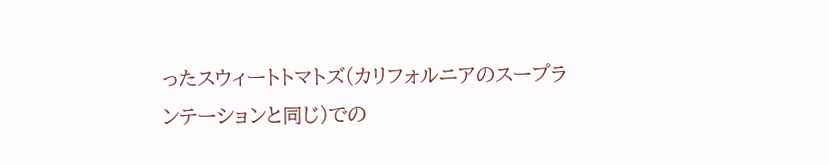ったスウィートトマトズ(カリフォルニアのスープランテーションと同じ)での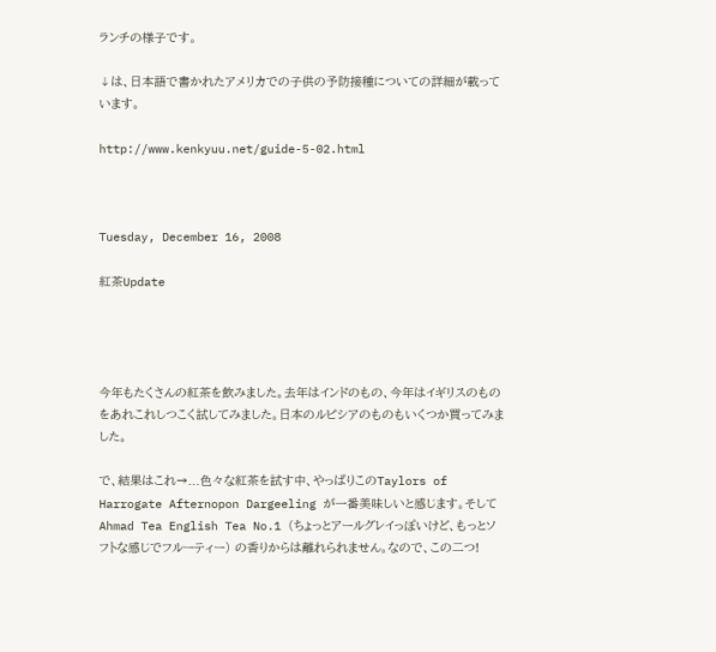ランチの様子です。

↓は、日本語で書かれたアメリカでの子供の予防接種についての詳細が載っています。

http://www.kenkyuu.net/guide-5-02.html



Tuesday, December 16, 2008

紅茶Update




今年もたくさんの紅茶を飲みました。去年はインドのもの、今年はイギリスのものをあれこれしつこく試してみました。日本のルピシアのものもいくつか買ってみました。

で、結果はこれ→...色々な紅茶を試す中、やっぱりこのTaylors of Harrogate Afternopon Dargeeling が一番美味しいと感じます。そしてAhmad Tea English Tea No.1 (ちょっとアールグレイっぽいけど、もっとソフトな感じでフルーティー) の香りからは離れられません。なので、この二つ!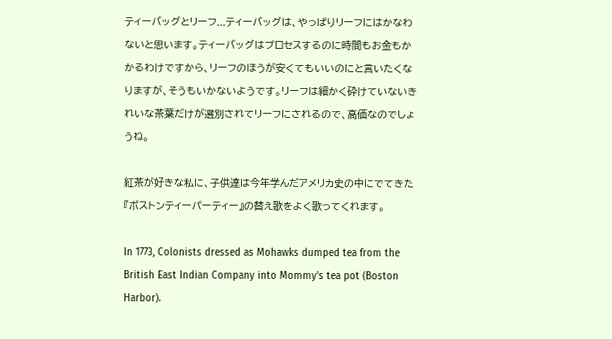ティーバッグとリーフ...ティーバッグは、やっぱりリーフにはかなわないと思います。ティーバッグはプロセスするのに時間もお金もかかるわけですから、リーフのほうが安くてもいいのにと言いたくなりますが、そうもいかないようです。リーフは細かく砕けていないきれいな茶葉だけが選別されてリーフにされるので、高価なのでしょうね。

紅茶が好きな私に、子供達は今年学んだアメリカ史の中にでてきた『ボストンティーパーティー』の替え歌をよく歌ってくれます。

In 1773, Colonists dressed as Mohawks dumped tea from the British East Indian Company into Mommy's tea pot (Boston Harbor).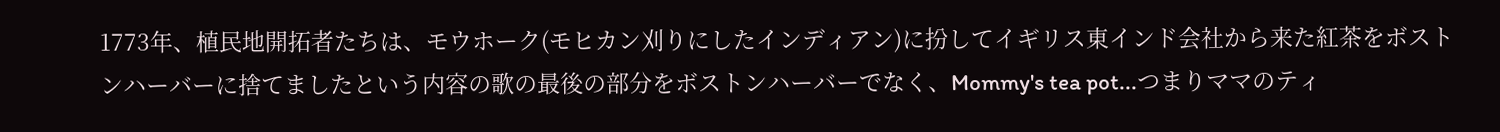1773年、植民地開拓者たちは、モウホーク(モヒカン刈りにしたインディアン)に扮してイギリス東インド会社から来た紅茶をボストンハーバーに捨てましたという内容の歌の最後の部分をボストンハーバーでなく、Mommy's tea pot...つまりママのティ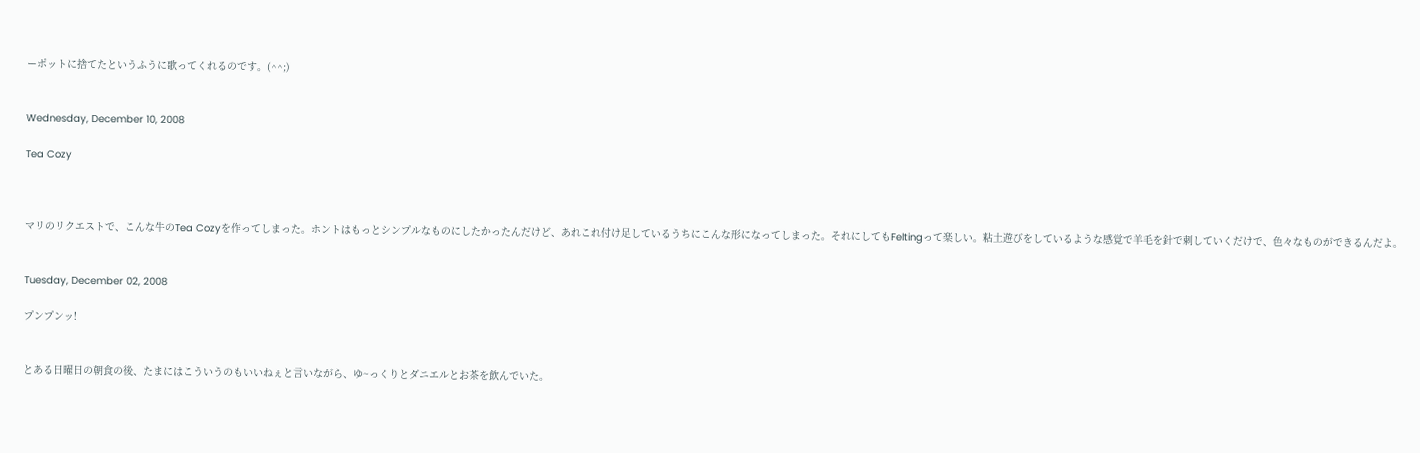ーポットに捨てたというふうに歌ってくれるのです。(^^;)


Wednesday, December 10, 2008

Tea Cozy



マリのリクエストで、こんな牛のTea Cozyを作ってしまった。ホントはもっとシンプルなものにしたかったんだけど、あれこれ付け足しているうちにこんな形になってしまった。それにしてもFeltingって楽しい。粘土遊びをしているような感覚で羊毛を針で刺していくだけで、色々なものができるんだよ。


Tuesday, December 02, 2008

プンプンッ!


とある日曜日の朝食の後、たまにはこういうのもいいねぇと言いながら、ゆ~っくりとダニエルとお茶を飲んでいた。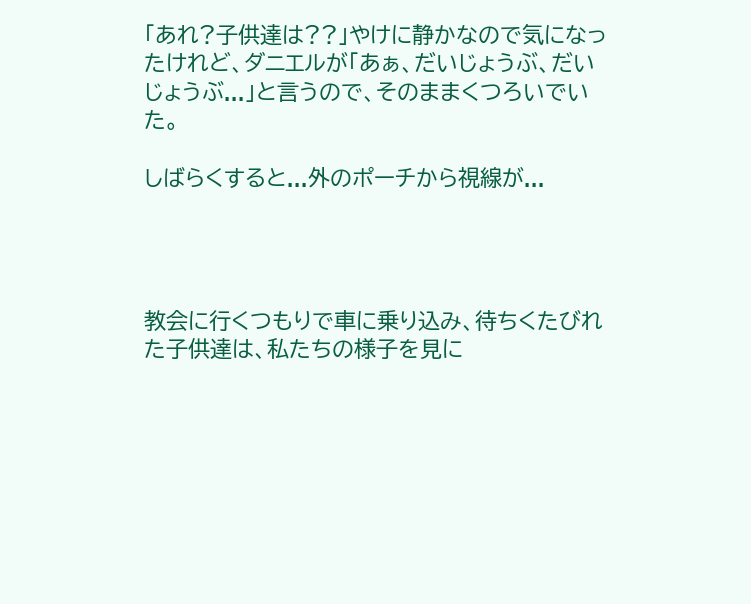「あれ?子供達は??」やけに静かなので気になったけれど、ダニエルが「あぁ、だいじょうぶ、だいじょうぶ...」と言うので、そのままくつろいでいた。

しばらくすると...外のポーチから視線が...




教会に行くつもりで車に乗り込み、待ちくたびれた子供達は、私たちの様子を見に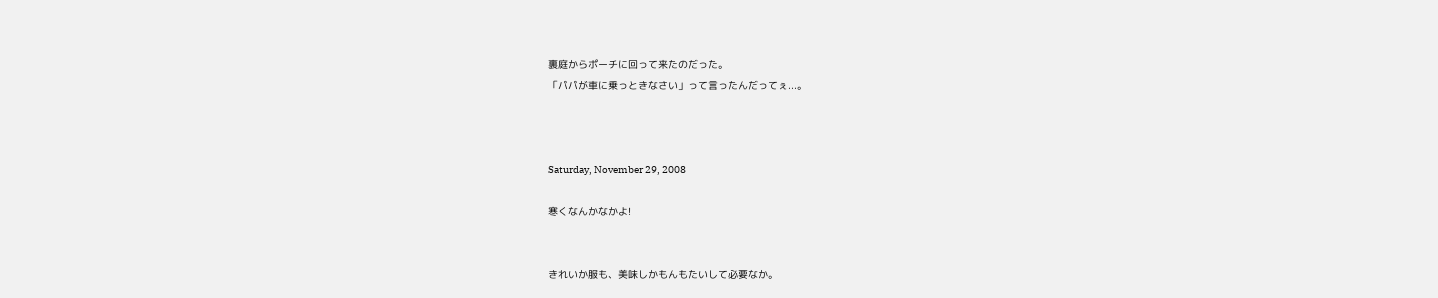裏庭からポーチに回って来たのだった。
「パパが車に乗っときなさい」って言ったんだってぇ...。



Saturday, November 29, 2008

寒くなんかなかよ!


きれいか服も、美味しかもんもたいして必要なか。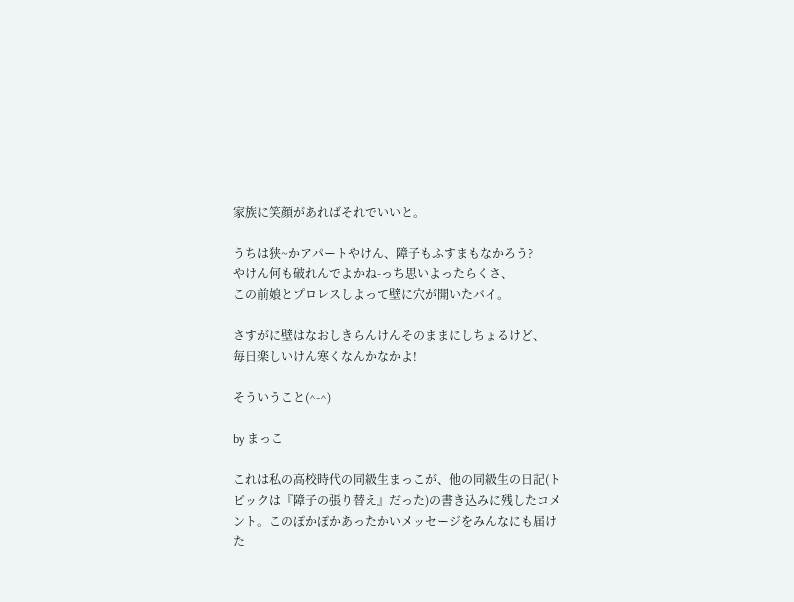家族に笑顔があればそれでいいと。

うちは狭~かアパートやけん、障子もふすまもなかろう?
やけん何も破れんでよかね-っち思いよったらくさ、
この前娘とプロレスしよって壁に穴が開いたバイ。

さすがに壁はなおしきらんけんそのままにしちょるけど、
毎日楽しいけん寒くなんかなかよ!

そういうこと(^-^)

by まっこ

これは私の高校時代の同級生まっこが、他の同級生の日記(トピックは『障子の張り替え』だった)の書き込みに残したコメント。このぽかぽかあったかいメッセージをみんなにも届けた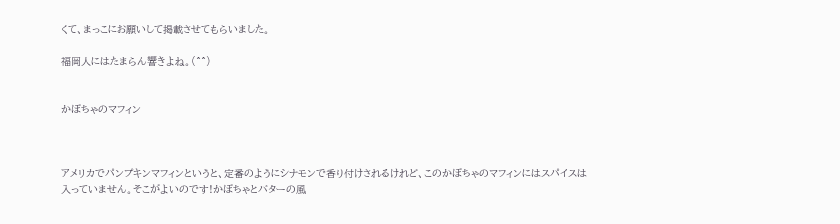くて、まっこにお願いして掲載させてもらいました。

福岡人にはたまらん響きよね。(^^)


かぼちゃのマフィン



アメリカでパンプキンマフィンというと、定番のようにシナモンで香り付けされるけれど、このかぼちゃのマフィンにはスパイスは入っていません。そこがよいのです!かぼちゃとバターの風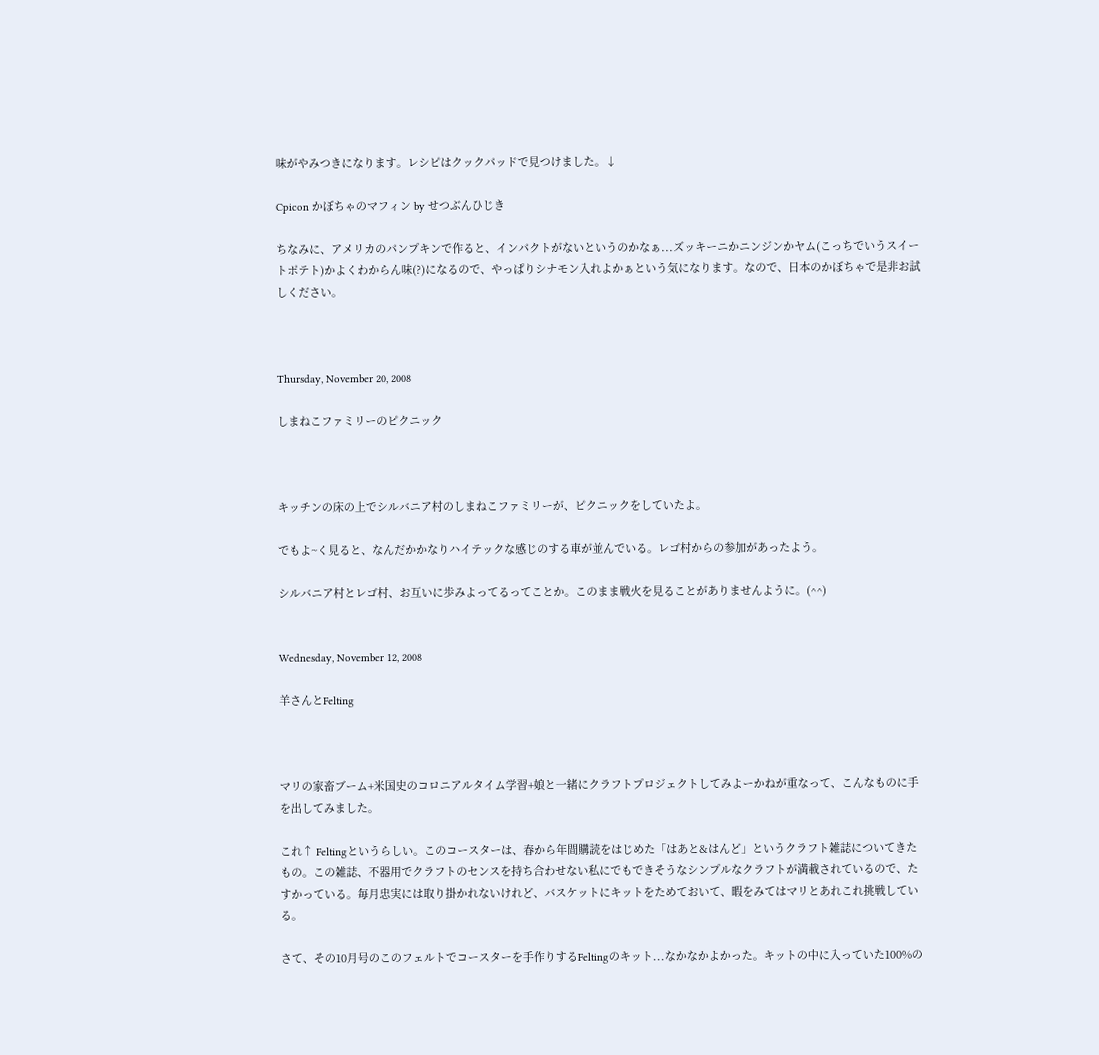味がやみつきになります。レシピはクックパッドで見つけました。↓

Cpicon かぼちゃのマフィン by せつぶんひじき

ちなみに、アメリカのパンプキンで作ると、インパクトがないというのかなぁ...ズッキーニかニンジンかヤム(こっちでいうスイートポテト)かよくわからん味(?)になるので、やっぱりシナモン入れよかぁという気になります。なので、日本のかぼちゃで是非お試しください。



Thursday, November 20, 2008

しまねこファミリーのピクニック



キッチンの床の上でシルバニア村のしまねこファミリーが、ピクニックをしていたよ。

でもよ~く見ると、なんだかかなりハイテックな感じのする車が並んでいる。レゴ村からの参加があったよう。

シルバニア村とレゴ村、お互いに歩みよってるってことか。このまま戦火を見ることがありませんように。(^^)


Wednesday, November 12, 2008

羊さんとFelting



マリの家畜ブーム+米国史のコロニアルタイム学習+娘と一緒にクラフトプロジェクトしてみよーかねが重なって、こんなものに手を出してみました。

これ↑ Feltingというらしい。このコースターは、春から年間購読をはじめた「はあと&はんど」というクラフト雑誌についてきたもの。この雑誌、不器用でクラフトのセンスを持ち合わせない私にでもできそうなシンプルなクラフトが満載されているので、たすかっている。毎月忠実には取り掛かれないけれど、バスケットにキットをためておいて、暇をみてはマリとあれこれ挑戦している。

さて、その10月号のこのフェルトでコースターを手作りするFeltingのキット...なかなかよかった。キットの中に入っていた100%の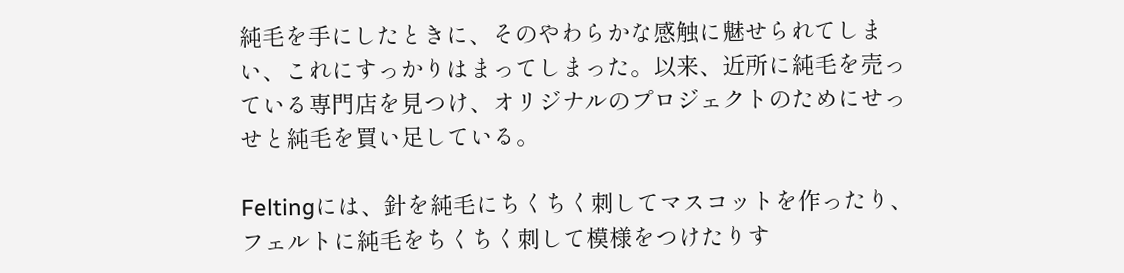純毛を手にしたときに、そのやわらかな感触に魅せられてしまい、これにすっかりはまってしまった。以来、近所に純毛を売っている専門店を見つけ、オリジナルのプロジェクトのためにせっせと純毛を買い足している。

Feltingには、針を純毛にちくちく刺してマスコットを作ったり、フェルトに純毛をちくちく刺して模様をつけたりす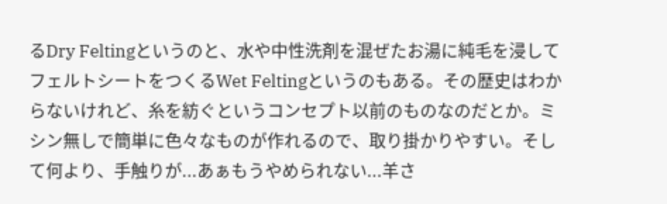るDry Feltingというのと、水や中性洗剤を混ぜたお湯に純毛を浸してフェルトシートをつくるWet Feltingというのもある。その歴史はわからないけれど、糸を紡ぐというコンセプト以前のものなのだとか。ミシン無しで簡単に色々なものが作れるので、取り掛かりやすい。そして何より、手触りが...あぁもうやめられない...羊さ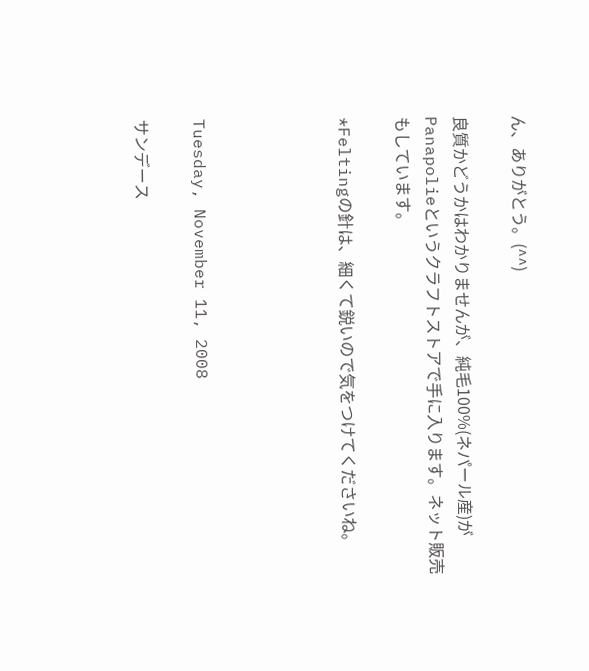ん、ありがとう。(^^)

良質かどうかはわかりませんが、純毛100%(ネパール産)がPanapolieというクラフトストアで手に入ります。ネット販売もしています。

*Feltingの針は、細くて鋭いので気をつけてくださいね。




Tuesday, November 11, 2008

サンデース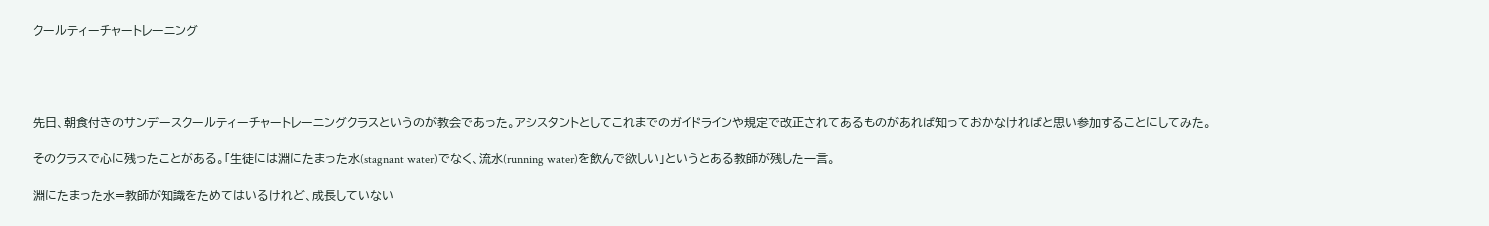クールティーチャートレーニング




先日、朝食付きのサンデースクールティーチャートレーニングクラスというのが教会であった。アシスタントとしてこれまでのガイドラインや規定で改正されてあるものがあれば知っておかなければと思い参加することにしてみた。

そのクラスで心に残ったことがある。「生徒には淵にたまった水(stagnant water)でなく、流水(running water)を飲んで欲しい」というとある教師が残した一言。

淵にたまった水=教師が知識をためてはいるけれど、成長していない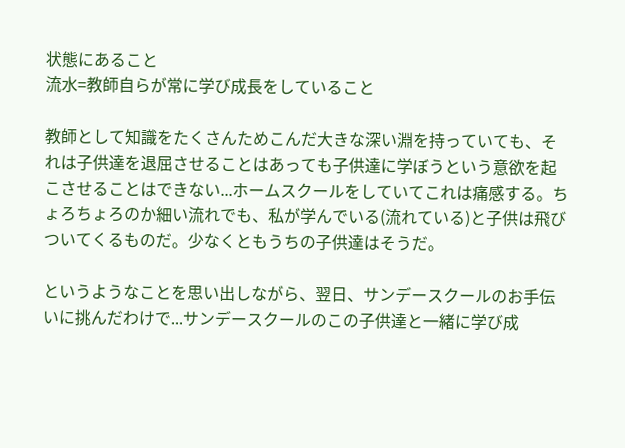状態にあること
流水=教師自らが常に学び成長をしていること

教師として知識をたくさんためこんだ大きな深い淵を持っていても、それは子供達を退屈させることはあっても子供達に学ぼうという意欲を起こさせることはできない...ホームスクールをしていてこれは痛感する。ちょろちょろのか細い流れでも、私が学んでいる(流れている)と子供は飛びついてくるものだ。少なくともうちの子供達はそうだ。

というようなことを思い出しながら、翌日、サンデースクールのお手伝いに挑んだわけで...サンデースクールのこの子供達と一緒に学び成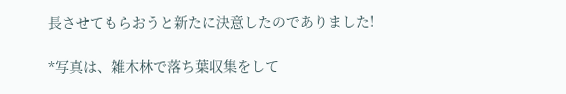長させてもらおうと新たに決意したのでありました!

*写真は、雑木林で落ち葉収集をして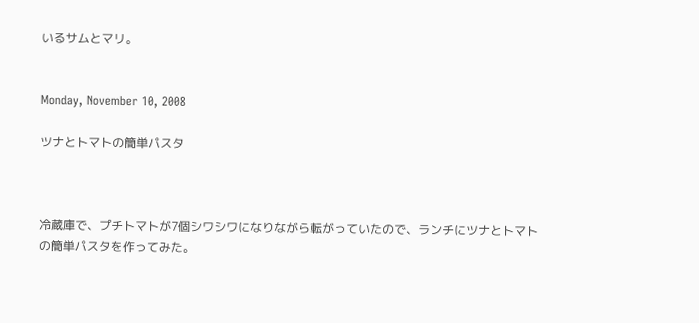いるサムとマリ。


Monday, November 10, 2008

ツナとトマトの簡単パスタ



冷蔵庫で、プチトマトが7個シワシワになりながら転がっていたので、ランチにツナとトマトの簡単パスタを作ってみた。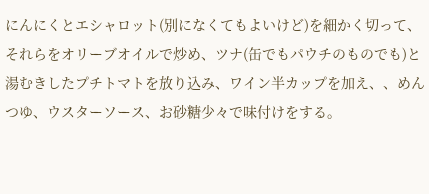にんにくとエシャロット(別になくてもよいけど)を細かく切って、それらをオリーブオイルで炒め、ツナ(缶でもパウチのものでも)と湯むきしたプチトマトを放り込み、ワイン半カップを加え、、めんつゆ、ウスターソース、お砂糖少々で味付けをする。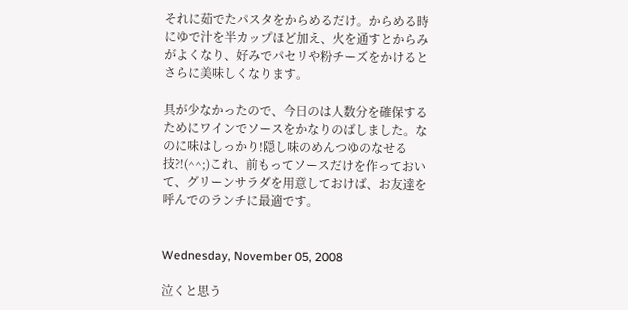それに茹でたパスタをからめるだけ。からめる時にゆで汁を半カップほど加え、火を通すとからみがよくなり、好みでパセリや粉チーズをかけるとさらに美味しくなります。

具が少なかったので、今日のは人数分を確保するためにワインでソースをかなりのばしました。なのに味はしっかり!隠し味のめんつゆのなせる技?!(^^;)これ、前もってソースだけを作っておいて、グリーンサラダを用意しておけば、お友達を呼んでのランチに最適です。


Wednesday, November 05, 2008

泣くと思う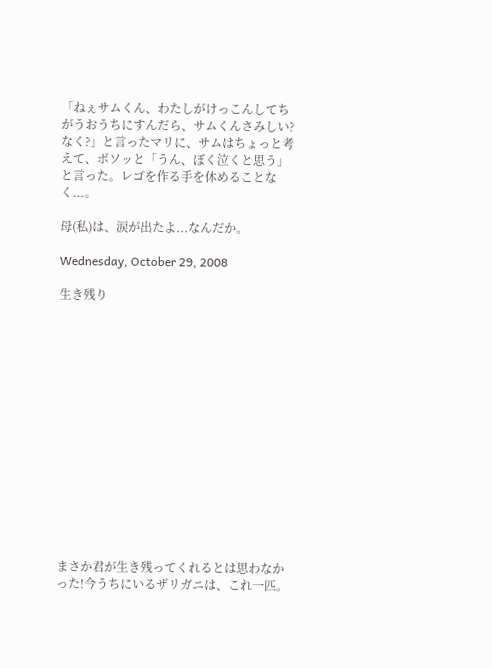「ねぇサムくん、わたしがけっこんしてちがうおうちにすんだら、サムくんさみしい?なく?」と言ったマリに、サムはちょっと考えて、ボソッと「うん、ぼく泣くと思う」と言った。レゴを作る手を休めることなく...。

母(私)は、涙が出たよ...なんだか。

Wednesday, October 29, 2008

生き残り















まさか君が生き残ってくれるとは思わなかった!今うちにいるザリガニは、これ一匹。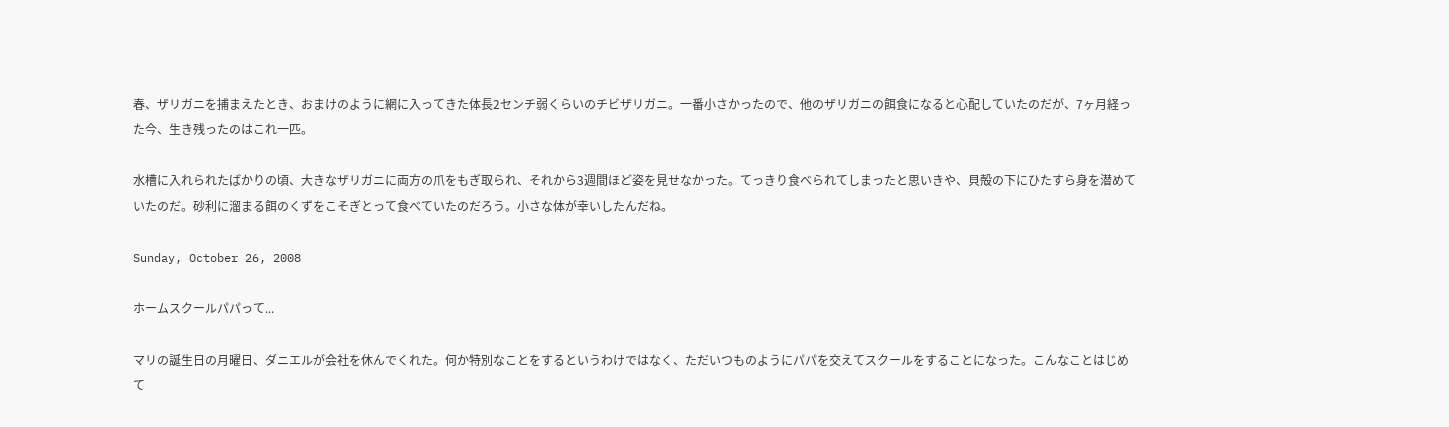春、ザリガニを捕まえたとき、おまけのように網に入ってきた体長2センチ弱くらいのチビザリガニ。一番小さかったので、他のザリガニの餌食になると心配していたのだが、7ヶ月経った今、生き残ったのはこれ一匹。

水槽に入れられたばかりの頃、大きなザリガニに両方の爪をもぎ取られ、それから3週間ほど姿を見せなかった。てっきり食べられてしまったと思いきや、貝殻の下にひたすら身を潜めていたのだ。砂利に溜まる餌のくずをこそぎとって食べていたのだろう。小さな体が幸いしたんだね。

Sunday, October 26, 2008

ホームスクールパパって...

マリの誕生日の月曜日、ダニエルが会社を休んでくれた。何か特別なことをするというわけではなく、ただいつものようにパパを交えてスクールをすることになった。こんなことはじめて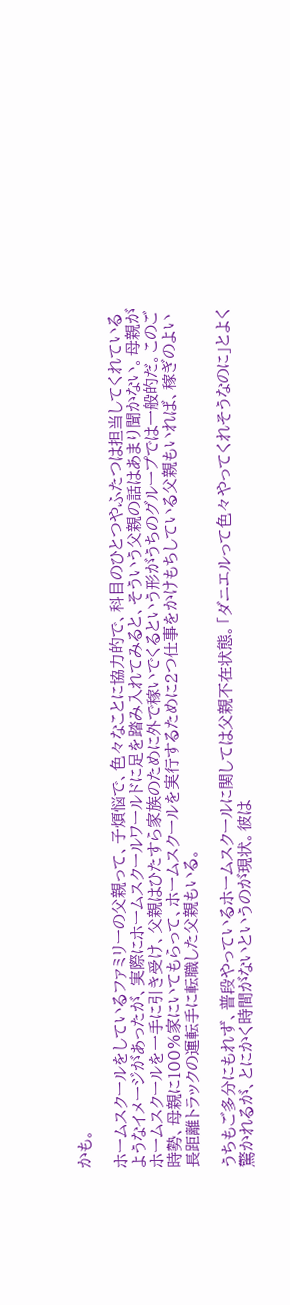かも。

ホームスクールをしているファミリーの父親って、子煩悩で、色々なことに協力的で、科目のひとつやふたつは担当してくれているようなイメージがあったが、実際にホームスクールワールドに足を踏み入れてみると、そういう父親の話はあまり聞かない。母親がホームスクールを一手に引き受け、父親はひたすら家族のために外で稼いでくるという形がうちのグループでは一般的だ。このご時勢、母親に100%家にいてもらって、ホームスクールを実行するために2つ仕事をかけもちしている父親もいれば、稼ぎのよい長距離トラックの運転手に転職した父親もいる。

うちもご多分にもれず、普段やっているホームスクールに関しては父親不在状態。「ダニエルって色々やってくれそうなのに」とよく驚かれるが、とにかく時間がないというのが現状。彼は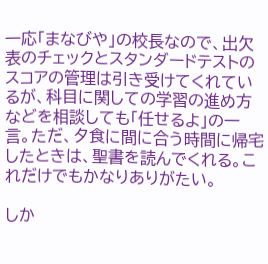一応「まなびや」の校長なので、出欠表のチェックとスタンダードテストのスコアの管理は引き受けてくれているが、科目に関しての学習の進め方などを相談しても「任せるよ」の一言。ただ、夕食に間に合う時間に帰宅したときは、聖書を読んでくれる。これだけでもかなりありがたい。

しか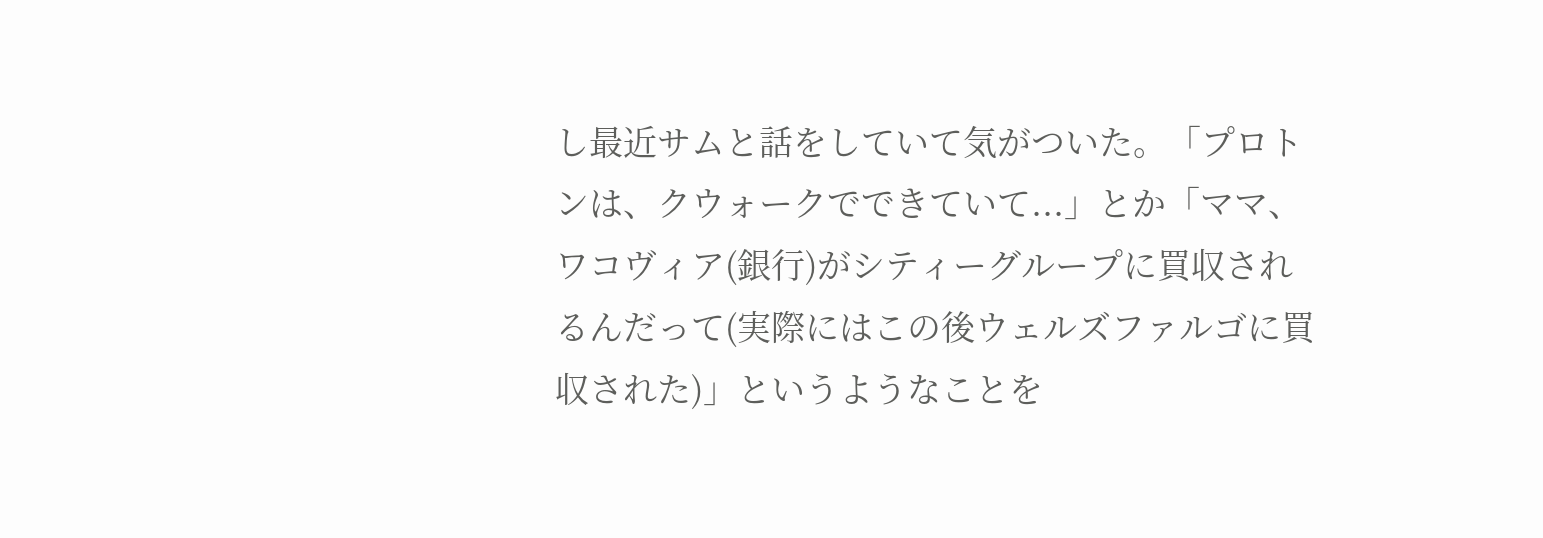し最近サムと話をしていて気がついた。「プロトンは、クウォークでできていて...」とか「ママ、ワコヴィア(銀行)がシティーグループに買収されるんだって(実際にはこの後ウェルズファルゴに買収された)」というようなことを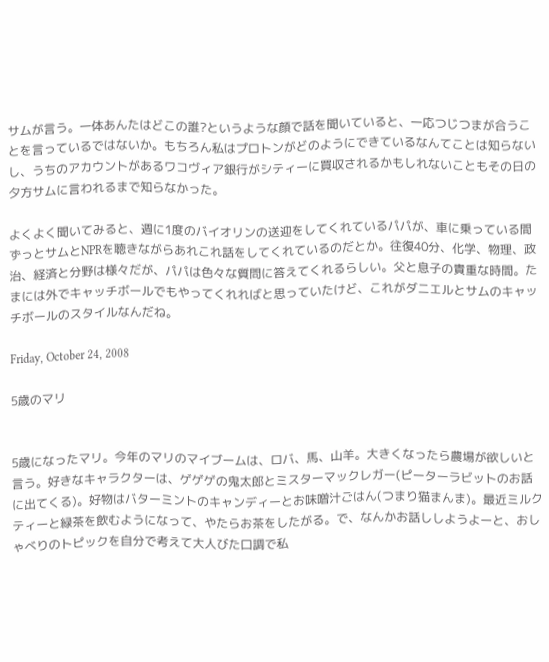サムが言う。一体あんたはどこの誰?というような顔で話を聞いていると、一応つじつまが合うことを言っているではないか。もちろん私はプロトンがどのようにできているなんてことは知らないし、うちのアカウントがあるワコヴィア銀行がシティーに買収されるかもしれないこともその日の夕方サムに言われるまで知らなかった。

よくよく聞いてみると、週に1度のバイオリンの送迎をしてくれているパパが、車に乗っている間ずっとサムとNPRを聴きながらあれこれ話をしてくれているのだとか。往復40分、化学、物理、政治、経済と分野は様々だが、パパは色々な質問に答えてくれるらしい。父と息子の貴重な時間。たまには外でキャッチボールでもやってくれればと思っていたけど、これがダニエルとサムのキャッチボールのスタイルなんだね。

Friday, October 24, 2008

5歳のマリ


5歳になったマリ。今年のマリのマイブームは、ロバ、馬、山羊。大きくなったら農場が欲しいと言う。好きなキャラクターは、ゲゲゲの鬼太郎とミスターマックレガー(ピーターラビットのお話に出てくる)。好物はバターミントのキャンディーとお味噌汁ごはん(つまり猫まんま)。最近ミルクティーと緑茶を飲むようになって、やたらお茶をしたがる。で、なんかお話ししようよーと、おしゃべりのトピックを自分で考えて大人びた口調で私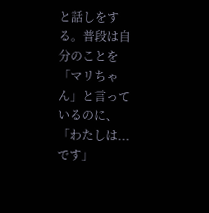と話しをする。普段は自分のことを「マリちゃん」と言っているのに、「わたしは...です」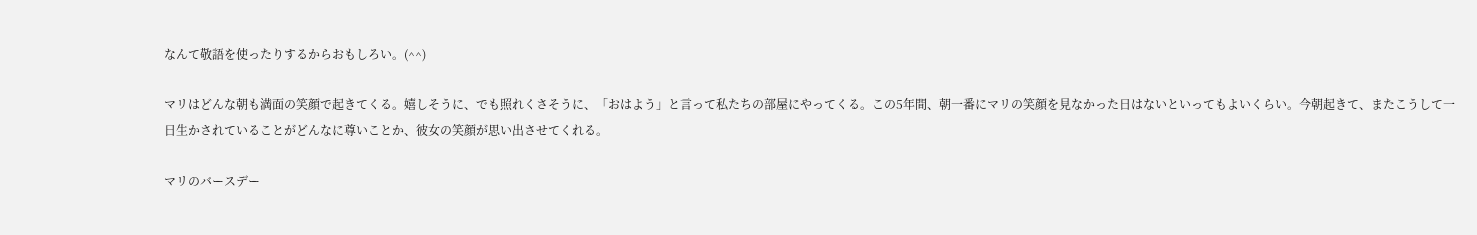なんて敬語を使ったりするからおもしろい。(^^)

マリはどんな朝も満面の笑顔で起きてくる。嬉しそうに、でも照れくさそうに、「おはよう」と言って私たちの部屋にやってくる。この5年間、朝一番にマリの笑顔を見なかった日はないといってもよいくらい。今朝起きて、またこうして一日生かされていることがどんなに尊いことか、彼女の笑顔が思い出させてくれる。

マリのバースデー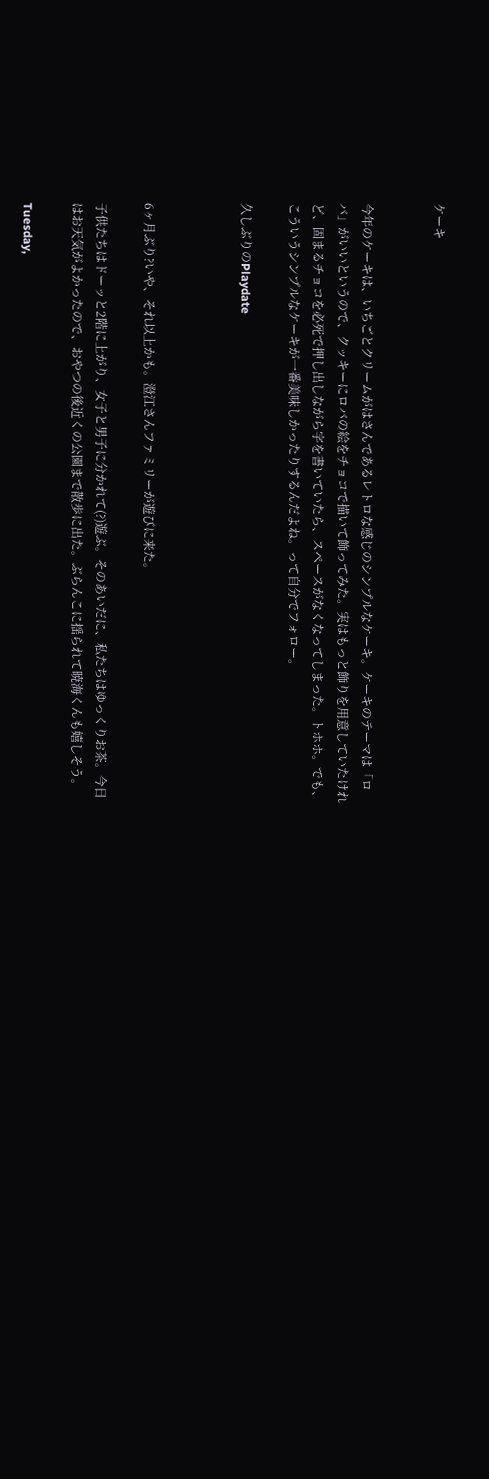ケーキ


今年のケーキは、いちごとクリームがはさんであるレトロな感じのシンプルなケーキ。ケーキのテーマは「ロバ」がいいというので、クッキーにロバの絵をチョコで描いて飾ってみた。実はもっと飾りを用意していたけれど、固まるチョコを必死で押し出しながら字を書いていたら、スペースがなくなってしまった。トホホ。でも、こういうシンプルなケーキが一番美味しかったりするんだよね。って自分でフォロー。

久しぶりのPlaydate



6ヶ月ぶり?いや、それ以上かも。澄江さんファミリーが遊びに来た。

子供たちはドーッと2階に上がり、女子と男子に分かれて(?)遊ぶ。そのあいだに、私たちはゆっくりお茶。今日はお天気がよかったので、おやつの後近くの公園まで散歩に出た。ぶらんこに揺られて暁海くんも嬉しそう。

Tuesday,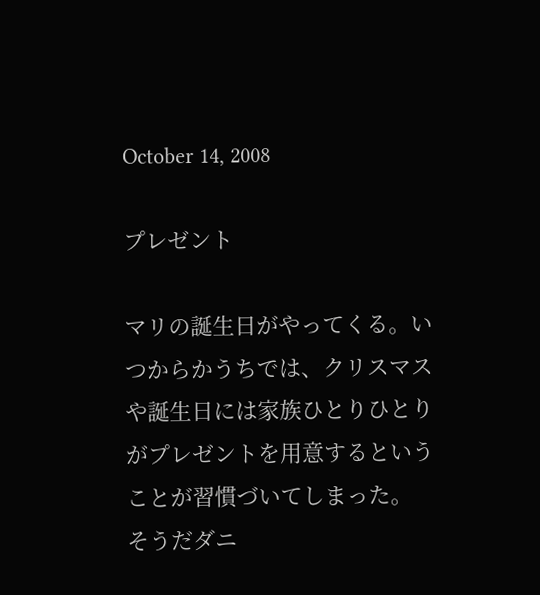October 14, 2008

プレゼント

マリの誕生日がやってくる。いつからかうちでは、クリスマスや誕生日には家族ひとりひとりがプレゼントを用意するということが習慣づいてしまった。
そうだダニ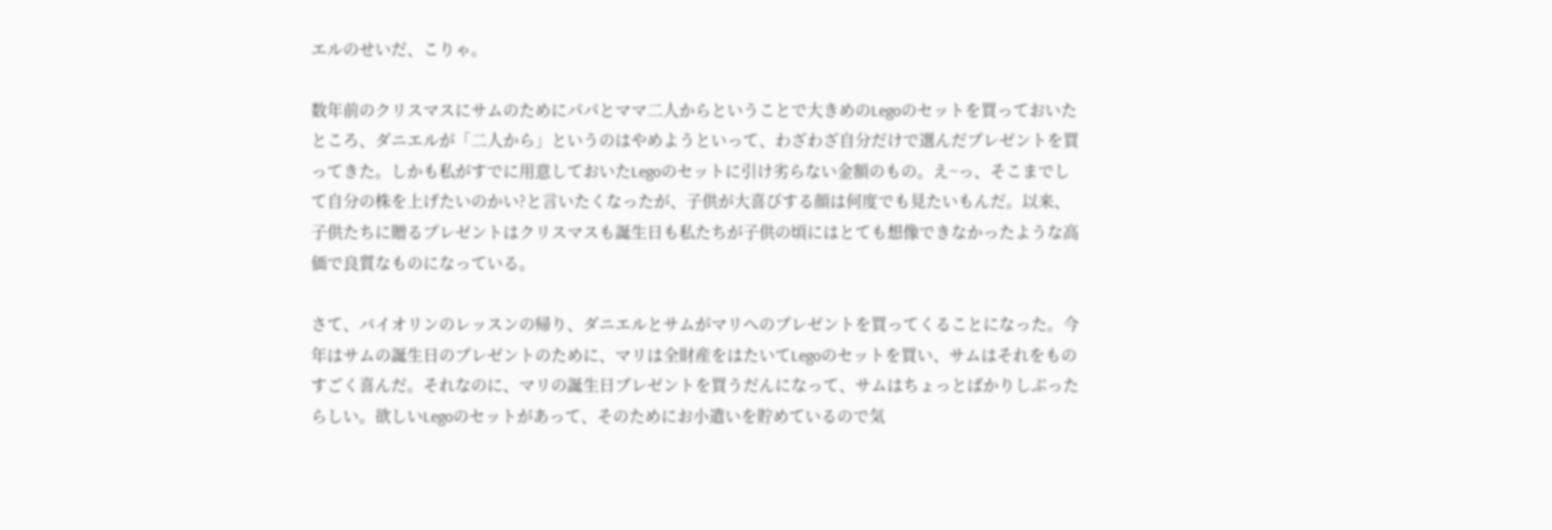エルのせいだ、こりゃ。

数年前のクリスマスにサムのためにパパとママ二人からということで大きめのLegoのセットを買っておいたところ、ダニエルが「二人から」というのはやめようといって、わざわざ自分だけで選んだプレゼントを買ってきた。しかも私がすでに用意しておいたLegoのセットに引け劣らない金額のもの。え~っ、そこまでして自分の株を上げたいのかい?と言いたくなったが、子供が大喜びする顔は何度でも見たいもんだ。以来、子供たちに贈るプレゼントはクリスマスも誕生日も私たちが子供の頃にはとても想像できなかったような高価で良質なものになっている。

さて、バイオリンのレッスンの帰り、ダニエルとサムがマリへのプレゼントを買ってくることになった。今年はサムの誕生日のプレゼントのために、マリは全財産をはたいてLegoのセットを買い、サムはそれをものすごく喜んだ。それなのに、マリの誕生日プレゼントを買うだんになって、サムはちょっとばかりしぶったらしい。欲しいLegoのセットがあって、そのためにお小遣いを貯めているので気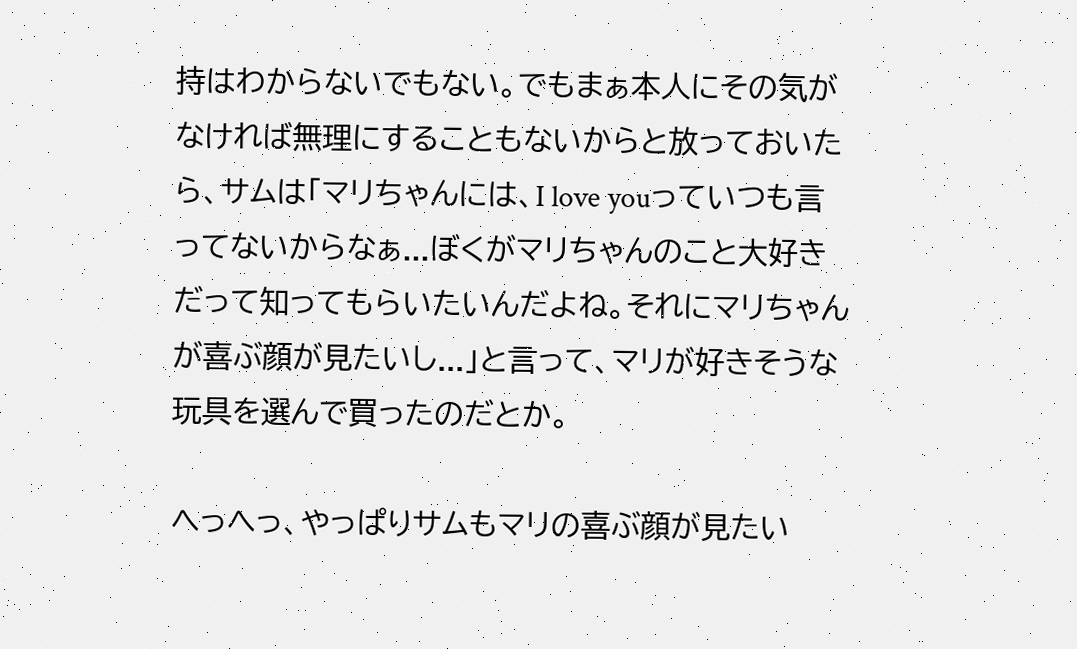持はわからないでもない。でもまぁ本人にその気がなければ無理にすることもないからと放っておいたら、サムは「マリちゃんには、I love youっていつも言ってないからなぁ...ぼくがマリちゃんのこと大好きだって知ってもらいたいんだよね。それにマリちゃんが喜ぶ顔が見たいし...」と言って、マリが好きそうな玩具を選んで買ったのだとか。

へっへっ、やっぱりサムもマリの喜ぶ顔が見たい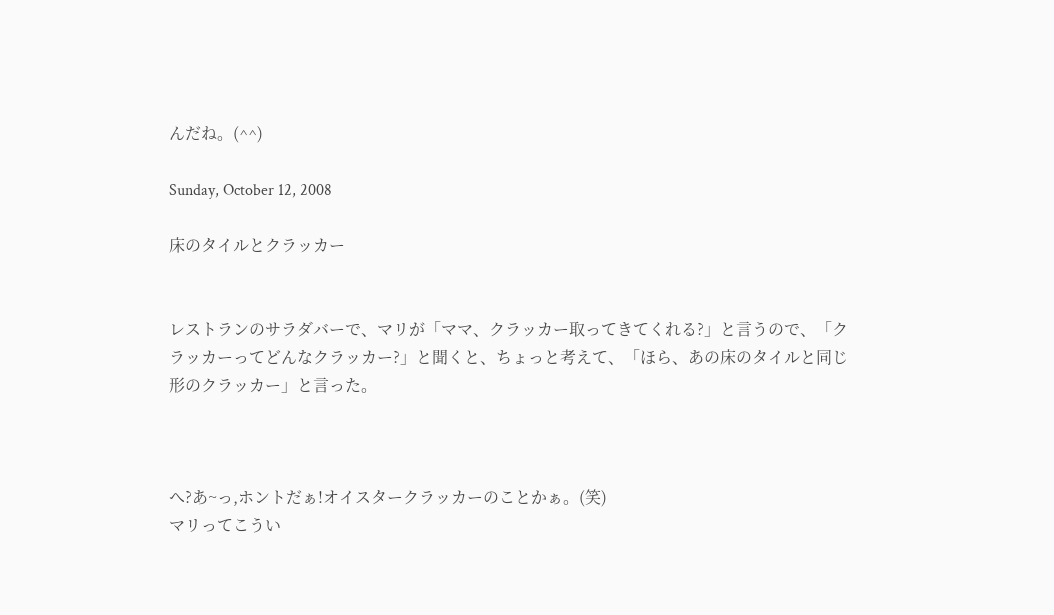んだね。(^^)

Sunday, October 12, 2008

床のタイルとクラッカー


レストランのサラダバーで、マリが「ママ、クラッカー取ってきてくれる?」と言うので、「クラッカーってどんなクラッカー?」と聞くと、ちょっと考えて、「ほら、あの床のタイルと同じ形のクラッカー」と言った。



へ?あ~っ,ホントだぁ!オイスタークラッカーのことかぁ。(笑)
マリってこうい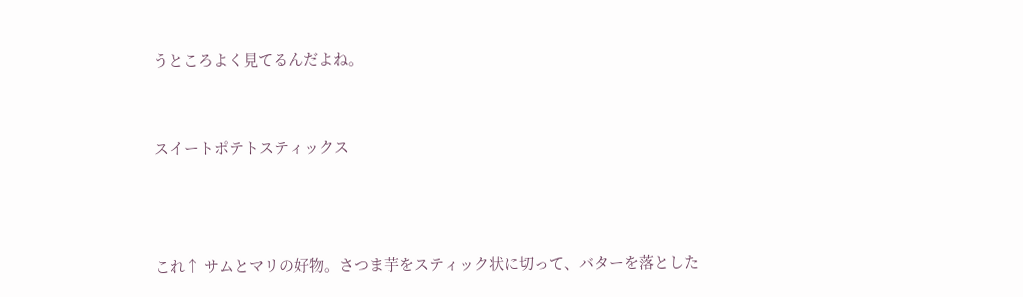うところよく見てるんだよね。


スイートポテトスティックス



これ↑ サムとマリの好物。さつま芋をスティック状に切って、バターを落とした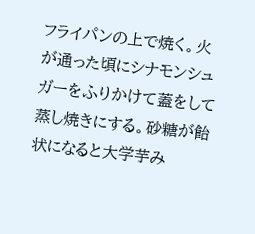フライパンの上で焼く。火が通った頃にシナモンシュガーをふりかけて蓋をして蒸し焼きにする。砂糖が飴状になると大学芋み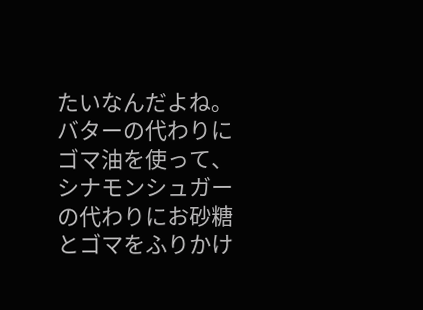たいなんだよね。バターの代わりにゴマ油を使って、シナモンシュガーの代わりにお砂糖とゴマをふりかけ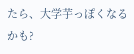たら、大学芋っぽくなるかも?